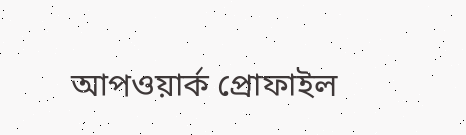আপওয়ার্ক প্রোফাইল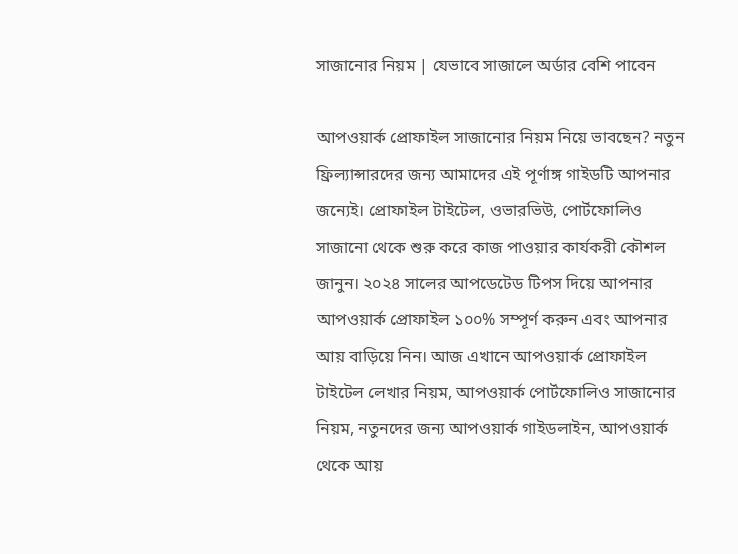সাজানোর নিয়ম | যেভাবে সাজালে অর্ডার বেশি পাবেন

আপওয়ার্ক প্রোফাইল সাজানোর নিয়ম নিয়ে ভাবছেন? নতুন ফ্রিল্যান্সারদের জন্য আমাদের এই পূর্ণাঙ্গ গাইডটি আপনার জন্যেই। প্রোফাইল টাইটেল, ওভারভিউ, পোর্টফোলিও সাজানো থেকে শুরু করে কাজ পাওয়ার কার্যকরী কৌশল জানুন। ২০২৪ সালের আপডেটেড টিপস দিয়ে আপনার আপওয়ার্ক প্রোফাইল ১০০% সম্পূর্ণ করুন এবং আপনার আয় বাড়িয়ে নিন। আজ এখানে আপওয়ার্ক প্রোফাইল টাইটেল লেখার নিয়ম, আপওয়ার্ক পোর্টফোলিও সাজানোর নিয়ম, নতুনদের জন্য আপওয়ার্ক গাইডলাইন, আপওয়ার্ক থেকে আয়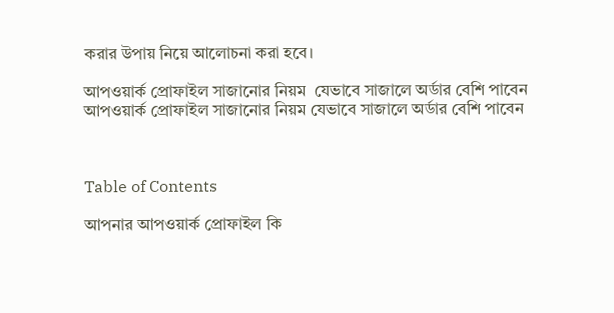করার উপায় নিয়ে আলোচনা করা হবে।

আপওয়ার্ক প্রোফাইল সাজানোর নিয়ম  যেভাবে সাজালে অর্ডার বেশি পাবেন
আপওয়ার্ক প্রোফাইল সাজানোর নিয়ম যেভাবে সাজালে অর্ডার বেশি পাবেন



Table of Contents

আপনার আপওয়ার্ক প্রোফাইল কি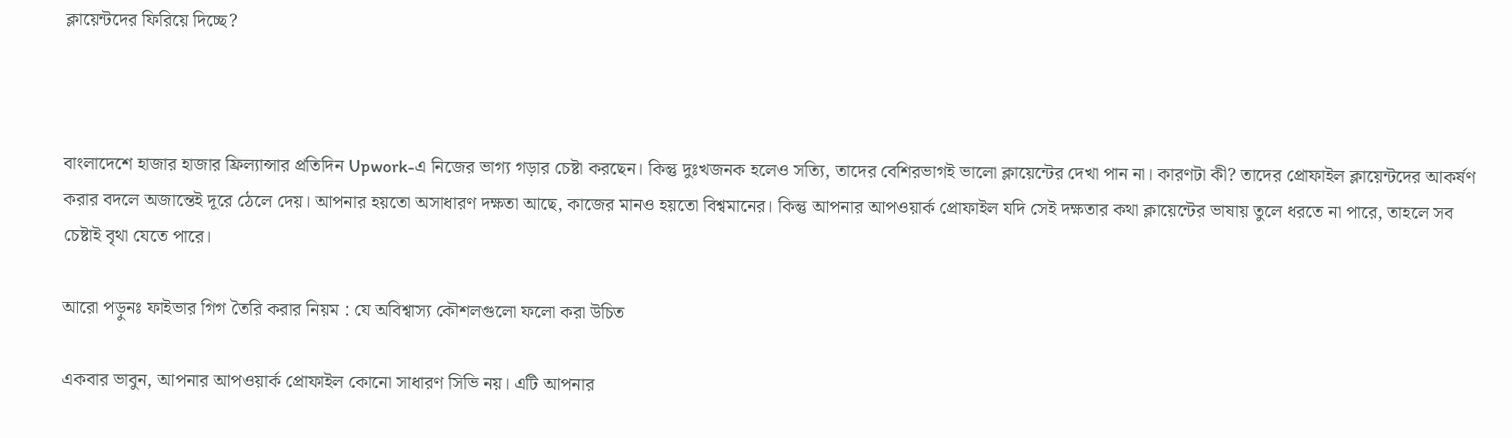ক্লায়েন্টদের ফিরিয়ে দিচ্ছে?



বাংলাদেশে হাজার হাজার ফ্রিল্যান্সার প্রতিদিন Upwork-এ নিজের ভাগ্য গড়ার চেষ্টা করছেন। কিন্তু দুঃখজনক হলেও সত্যি, তাদের বেশিরভাগই ভালো ক্লায়েন্টের দেখা পান না। কারণটা কী? তাদের প্রোফাইল ক্লায়েন্টদের আকর্ষণ করার বদলে অজান্তেই দূরে ঠেলে দেয়। আপনার হয়তো অসাধারণ দক্ষতা আছে, কাজের মানও হয়তো বিশ্বমানের। কিন্তু আপনার আপওয়ার্ক প্রোফাইল যদি সেই দক্ষতার কথা ক্লায়েন্টের ভাষায় তুলে ধরতে না পারে, তাহলে সব চেষ্টাই বৃথা যেতে পারে।

আরো পড়ুনঃ ফাইভার গিগ তৈরি করার নিয়ম : যে অবিশ্বাস্য কৌশলগুলো ফলো করা উচিত

একবার ভাবুন, আপনার আপওয়ার্ক প্রোফাইল কোনো সাধারণ সিভি নয়। এটি আপনার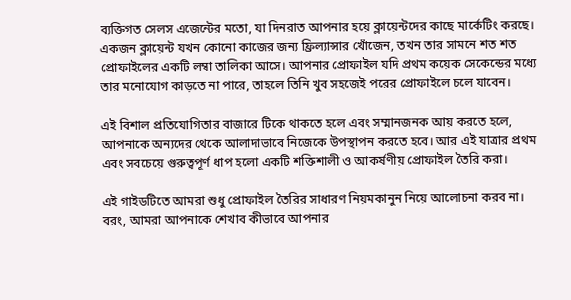ব্যক্তিগত সেলস এজেন্টের মতো, যা দিনরাত আপনার হয়ে ক্লায়েন্টদের কাছে মার্কেটিং করছে। একজন ক্লায়েন্ট যখন কোনো কাজের জন্য ফ্রিল্যান্সার খোঁজেন, তখন তার সামনে শত শত প্রোফাইলের একটি লম্বা তালিকা আসে। আপনার প্রোফাইল যদি প্রথম কয়েক সেকেন্ডের মধ্যে তার মনোযোগ কাড়তে না পারে, তাহলে তিনি খুব সহজেই পরের প্রোফাইলে চলে যাবেন।

এই বিশাল প্রতিযোগিতার বাজারে টিকে থাকতে হলে এবং সম্মানজনক আয় করতে হলে, আপনাকে অন্যদের থেকে আলাদাভাবে নিজেকে উপস্থাপন করতে হবে। আর এই যাত্রার প্রথম এবং সবচেয়ে গুরুত্বপূর্ণ ধাপ হলো একটি শক্তিশালী ও আকর্ষণীয় প্রোফাইল তৈরি করা।

এই গাইডটিতে আমরা শুধু প্রোফাইল তৈরির সাধারণ নিয়মকানুন নিয়ে আলোচনা করব না। বরং, আমরা আপনাকে শেখাব কীভাবে আপনার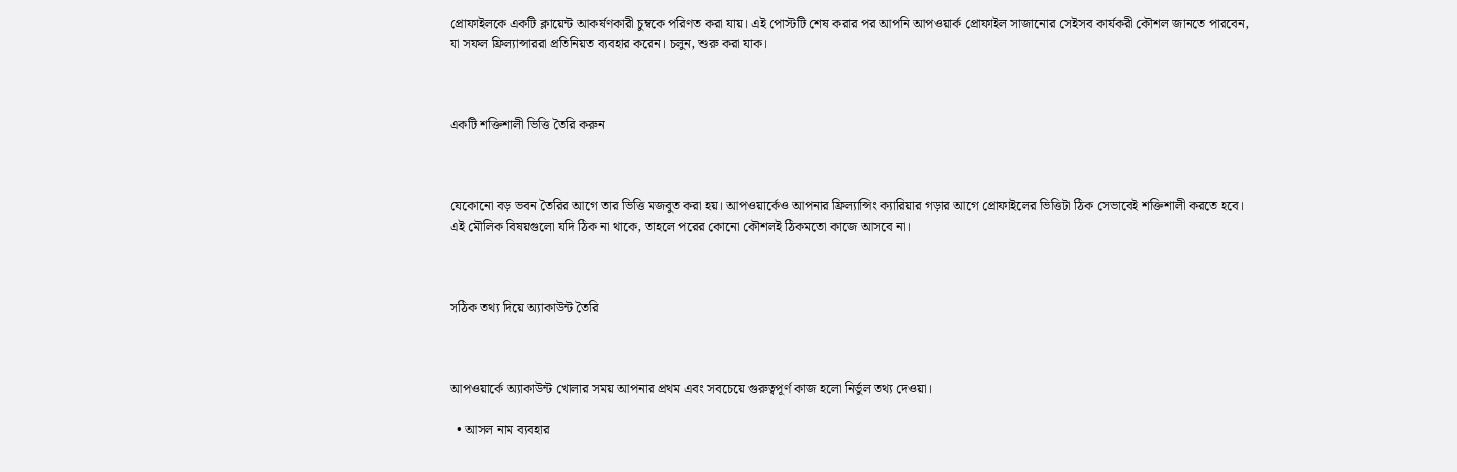প্রোফাইলকে একটি ক্লায়েন্ট আকর্ষণকারী চুম্বকে পরিণত করা যায়। এই পোস্টটি শেষ করার পর আপনি আপওয়ার্ক প্রোফাইল সাজানোর সেইসব কার্যকরী কৌশল জানতে পারবেন, যা সফল ফ্রিল্যান্সাররা প্রতিনিয়ত ব্যবহার করেন। চলুন, শুরু করা যাক।



একটি শক্তিশালী ভিত্তি তৈরি করুন



যেকোনো বড় ভবন তৈরির আগে তার ভিত্তি মজবুত করা হয়। আপওয়ার্কেও আপনার ফ্রিল্যান্সিং ক্যারিয়ার গড়ার আগে প্রোফাইলের ভিত্তিটা ঠিক সেভাবেই শক্তিশালী করতে হবে। এই মৌলিক বিষয়গুলো যদি ঠিক না থাকে, তাহলে পরের কোনো কৌশলই ঠিকমতো কাজে আসবে না।



সঠিক তথ্য দিয়ে অ্যাকাউন্ট তৈরি



আপওয়ার্কে অ্যাকাউন্ট খোলার সময় আপনার প্রথম এবং সবচেয়ে গুরুত্বপূর্ণ কাজ হলো নির্ভুল তথ্য দেওয়া।

  • আসল নাম ব্যবহার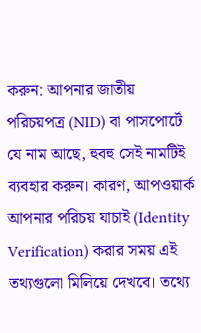করুন: আপনার জাতীয় পরিচয়পত্র (NID) বা পাসপোর্টে যে নাম আছে, হুবহু সেই নামটিই ব্যবহার করুন। কারণ, আপওয়ার্ক আপনার পরিচয় যাচাই (Identity Verification) করার সময় এই তথ্যগুলো মিলিয়ে দেখবে। তথ্যে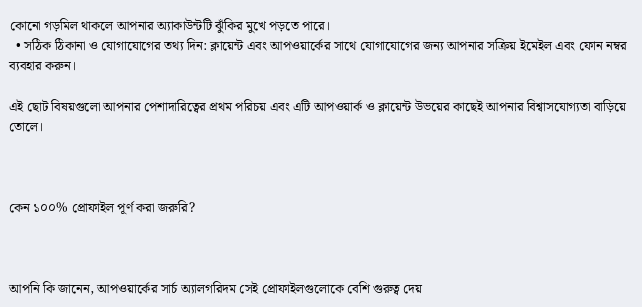কোনো গড়মিল থাকলে আপনার অ্যাকাউন্টটি ঝুঁকির মুখে পড়তে পারে।
  • সঠিক ঠিকানা ও যোগাযোগের তথ্য দিন: ক্লায়েন্ট এবং আপওয়ার্কের সাথে যোগাযোগের জন্য আপনার সক্রিয় ইমেইল এবং ফোন নম্বর ব্যবহার করুন।

এই ছোট বিষয়গুলো আপনার পেশাদারিত্বের প্রথম পরিচয় এবং এটি আপওয়ার্ক ও ক্লায়েন্ট উভয়ের কাছেই আপনার বিশ্বাসযোগ্যতা বাড়িয়ে তোলে।



কেন ১০০% প্রোফাইল পূর্ণ করা জরুরি?



আপনি কি জানেন, আপওয়ার্কের সার্চ অ্যালগরিদম সেই প্রোফাইলগুলোকে বেশি গুরুত্ব দেয়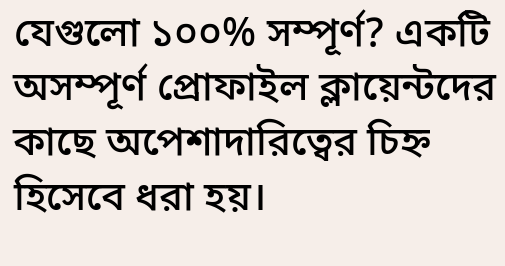যেগুলো ১০০% সম্পূর্ণ? একটি অসম্পূর্ণ প্রোফাইল ক্লায়েন্টদের কাছে অপেশাদারিত্বের চিহ্ন হিসেবে ধরা হয়।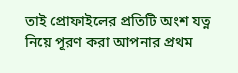তাই প্রোফাইলের প্রতিটি অংশ যত্ন নিয়ে পূরণ করা আপনার প্রথম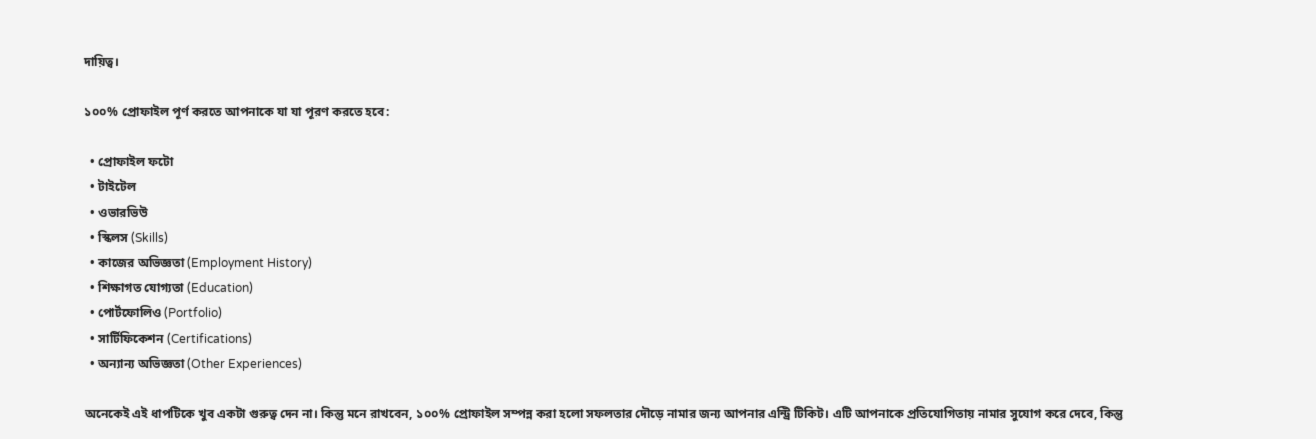দায়িত্ব।

১০০% প্রোফাইল পূর্ণ করতে আপনাকে যা যা পূরণ করতে হবে:

  • প্রোফাইল ফটো
  • টাইটেল
  • ওভারভিউ
  • স্কিলস (Skills)
  • কাজের অভিজ্ঞতা (Employment History)
  • শিক্ষাগত যোগ্যতা (Education)
  • পোর্টফোলিও (Portfolio)
  • সার্টিফিকেশন (Certifications)
  • অন্যান্য অভিজ্ঞতা (Other Experiences)

অনেকেই এই ধাপটিকে খুব একটা গুরুত্ব দেন না। কিন্তু মনে রাখবেন, ১০০% প্রোফাইল সম্পন্ন করা হলো সফলতার দৌড়ে নামার জন্য আপনার এন্ট্রি টিকিট। এটি আপনাকে প্রতিযোগিতায় নামার সুযোগ করে দেবে, কিন্তু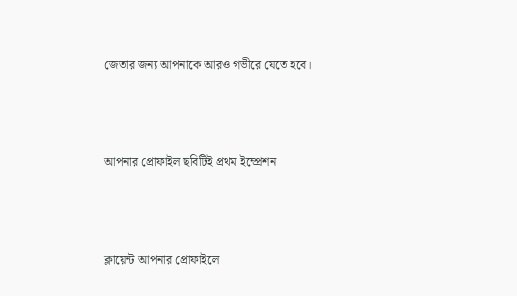জেতার জন্য আপনাকে আরও গভীরে যেতে হবে।



আপনার প্রোফাইল ছবিটিই প্রথম ইম্প্রেশন



ক্লায়েন্ট আপনার প্রোফাইলে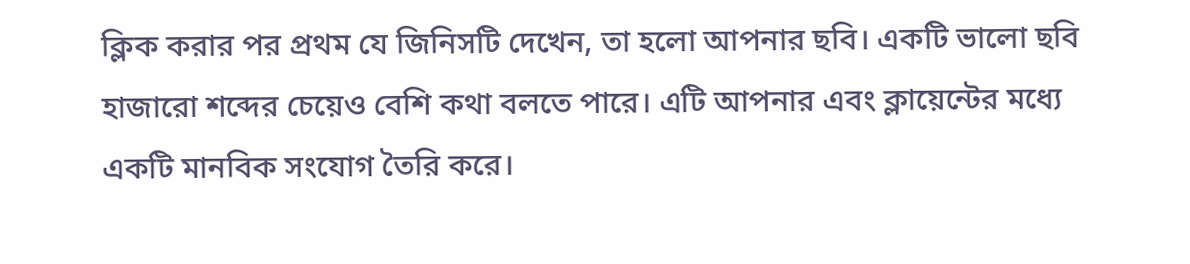ক্লিক করার পর প্রথম যে জিনিসটি দেখেন, তা হলো আপনার ছবি। একটি ভালো ছবি হাজারো শব্দের চেয়েও বেশি কথা বলতে পারে। এটি আপনার এবং ক্লায়েন্টের মধ্যে একটি মানবিক সংযোগ তৈরি করে।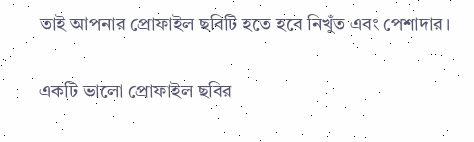তাই আপনার প্রোফাইল ছবিটি হতে হবে নিখুঁত এবং পেশাদার।

একটি ভালো প্রোফাইল ছবির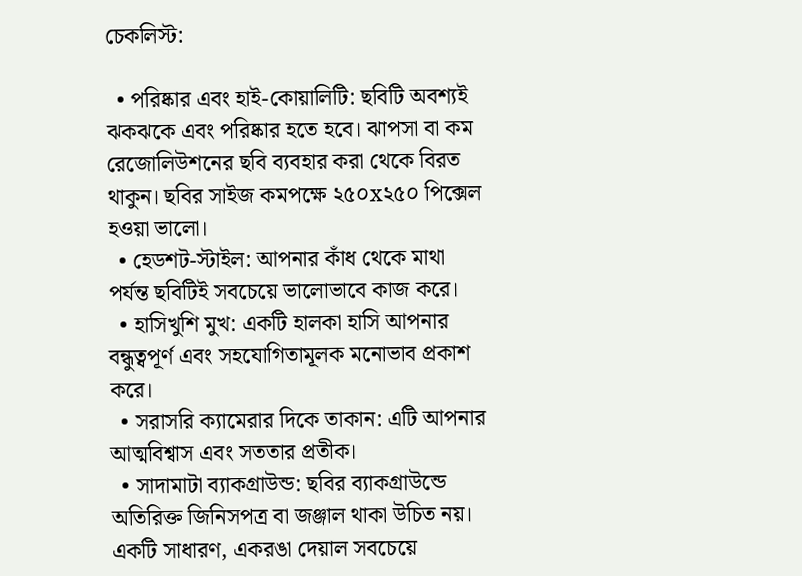চেকলিস্ট:

  • পরিষ্কার এবং হাই-কোয়ালিটি: ছবিটি অবশ্যই ঝকঝকে এবং পরিষ্কার হতে হবে। ঝাপসা বা কম রেজোলিউশনের ছবি ব্যবহার করা থেকে বিরত থাকুন। ছবির সাইজ কমপক্ষে ২৫০x২৫০ পিক্সেল হওয়া ভালো।
  • হেডশট-স্টাইল: আপনার কাঁধ থেকে মাথা পর্যন্ত ছবিটিই সবচেয়ে ভালোভাবে কাজ করে।
  • হাসিখুশি মুখ: একটি হালকা হাসি আপনার বন্ধুত্বপূর্ণ এবং সহযোগিতামূলক মনোভাব প্রকাশ করে।
  • সরাসরি ক্যামেরার দিকে তাকান: এটি আপনার আত্মবিশ্বাস এবং সততার প্রতীক।
  • সাদামাটা ব্যাকগ্রাউন্ড: ছবির ব্যাকগ্রাউন্ডে অতিরিক্ত জিনিসপত্র বা জঞ্জাল থাকা উচিত নয়। একটি সাধারণ, একরঙা দেয়াল সবচেয়ে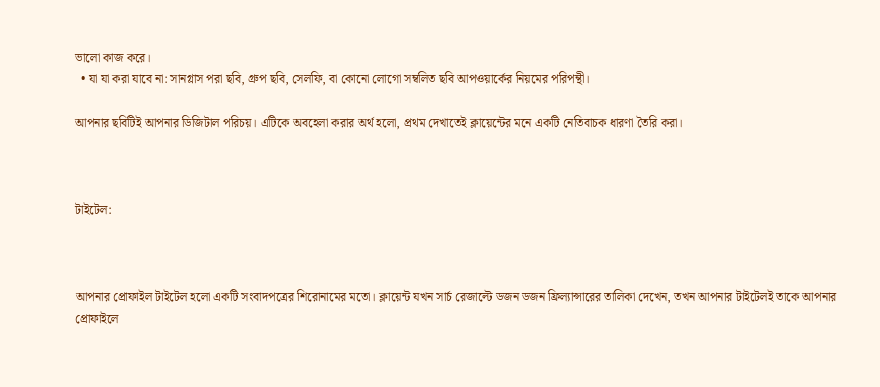ভালো কাজ করে।
  • যা যা করা যাবে না: সানগ্লাস পরা ছবি, গ্রুপ ছবি, সেলফি, বা কোনো লোগো সম্বলিত ছবি আপওয়ার্কের নিয়মের পরিপন্থী।

আপনার ছবিটিই আপনার ডিজিটাল পরিচয়। এটিকে অবহেলা করার অর্থ হলো, প্রথম দেখাতেই ক্লায়েন্টের মনে একটি নেতিবাচক ধারণা তৈরি করা।



টাইটেল:



আপনার প্রোফাইল টাইটেল হলো একটি সংবাদপত্রের শিরোনামের মতো। ক্লায়েন্ট যখন সার্চ রেজাল্টে ডজন ডজন ফ্রিল্যান্সারের তালিকা দেখেন, তখন আপনার টাইটেলই তাকে আপনার প্রোফাইলে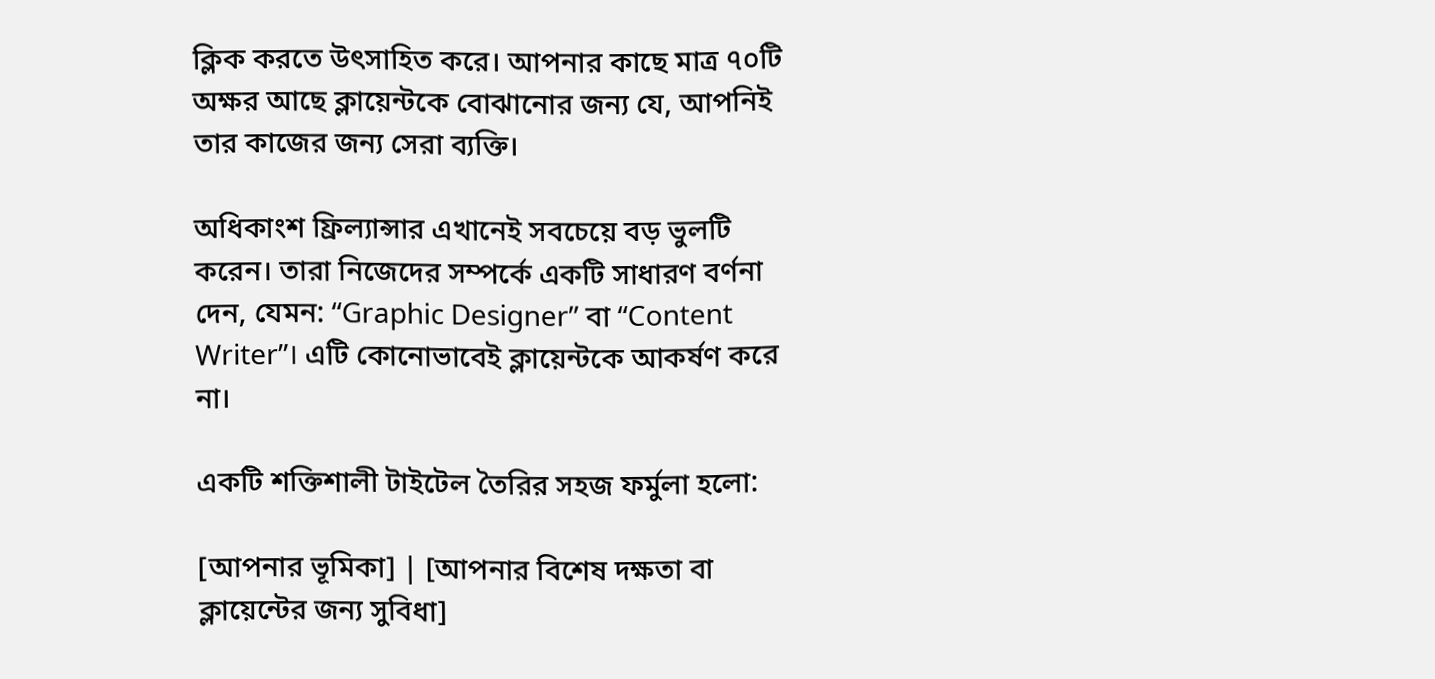ক্লিক করতে উৎসাহিত করে। আপনার কাছে মাত্র ৭০টি অক্ষর আছে ক্লায়েন্টকে বোঝানোর জন্য যে, আপনিই তার কাজের জন্য সেরা ব্যক্তি।

অধিকাংশ ফ্রিল্যান্সার এখানেই সবচেয়ে বড় ভুলটি করেন। তারা নিজেদের সম্পর্কে একটি সাধারণ বর্ণনা দেন, যেমন: “Graphic Designer” বা “Content Writer”। এটি কোনোভাবেই ক্লায়েন্টকে আকর্ষণ করে না।

একটি শক্তিশালী টাইটেল তৈরির সহজ ফর্মুলা হলো:

[আপনার ভূমিকা] | [আপনার বিশেষ দক্ষতা বা ক্লায়েন্টের জন্য সুবিধা]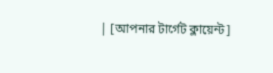| [আপনার টার্গেট ক্লায়েন্ট]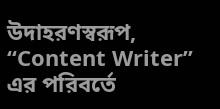উদাহরণস্বরূপ, “Content Writer” এর পরিবর্তে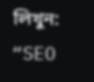লিখুন: “SEO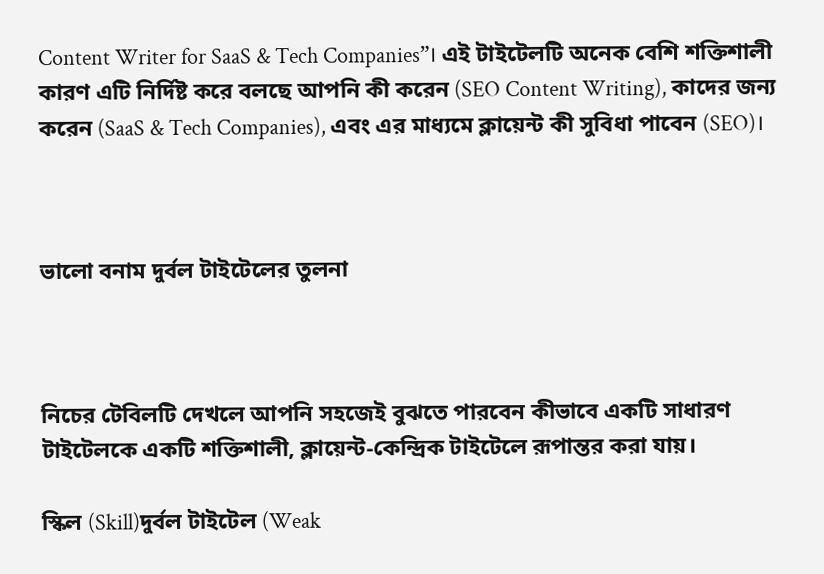Content Writer for SaaS & Tech Companies”। এই টাইটেলটি অনেক বেশি শক্তিশালী কারণ এটি নির্দিষ্ট করে বলছে আপনি কী করেন (SEO Content Writing), কাদের জন্য করেন (SaaS & Tech Companies), এবং এর মাধ্যমে ক্লায়েন্ট কী সুবিধা পাবেন (SEO)।



ভালো বনাম দুর্বল টাইটেলের তুলনা



নিচের টেবিলটি দেখলে আপনি সহজেই বুঝতে পারবেন কীভাবে একটি সাধারণ টাইটেলকে একটি শক্তিশালী, ক্লায়েন্ট-কেন্দ্রিক টাইটেলে রূপান্তর করা যায়।

স্কিল (Skill)দুর্বল টাইটেল (Weak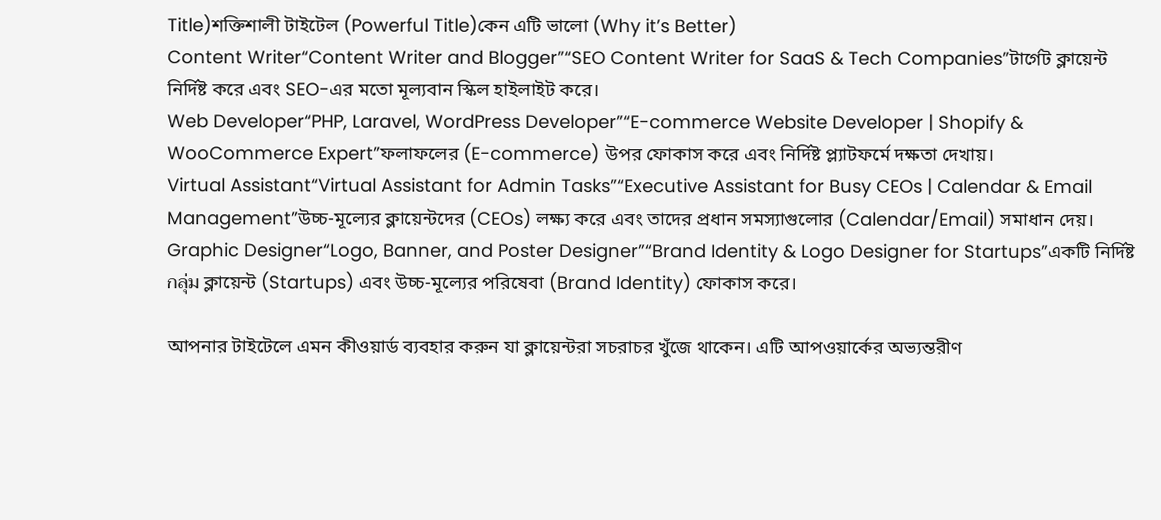Title)শক্তিশালী টাইটেল (Powerful Title)কেন এটি ভালো (Why it’s Better)
Content Writer“Content Writer and Blogger”“SEO Content Writer for SaaS & Tech Companies”টার্গেট ক্লায়েন্ট নির্দিষ্ট করে এবং SEO-এর মতো মূল্যবান স্কিল হাইলাইট করে।
Web Developer“PHP, Laravel, WordPress Developer”“E-commerce Website Developer | Shopify & WooCommerce Expert”ফলাফলের (E-commerce) উপর ফোকাস করে এবং নির্দিষ্ট প্ল্যাটফর্মে দক্ষতা দেখায়।
Virtual Assistant“Virtual Assistant for Admin Tasks”“Executive Assistant for Busy CEOs | Calendar & Email Management”উচ্চ-মূল্যের ক্লায়েন্টদের (CEOs) লক্ষ্য করে এবং তাদের প্রধান সমস্যাগুলোর (Calendar/Email) সমাধান দেয়।
Graphic Designer“Logo, Banner, and Poster Designer”“Brand Identity & Logo Designer for Startups”একটি নির্দিষ্টกลุ่ม ক্লায়েন্ট (Startups) এবং উচ্চ-মূল্যের পরিষেবা (Brand Identity) ফোকাস করে।

আপনার টাইটেলে এমন কীওয়ার্ড ব্যবহার করুন যা ক্লায়েন্টরা সচরাচর খুঁজে থাকেন। এটি আপওয়ার্কের অভ্যন্তরীণ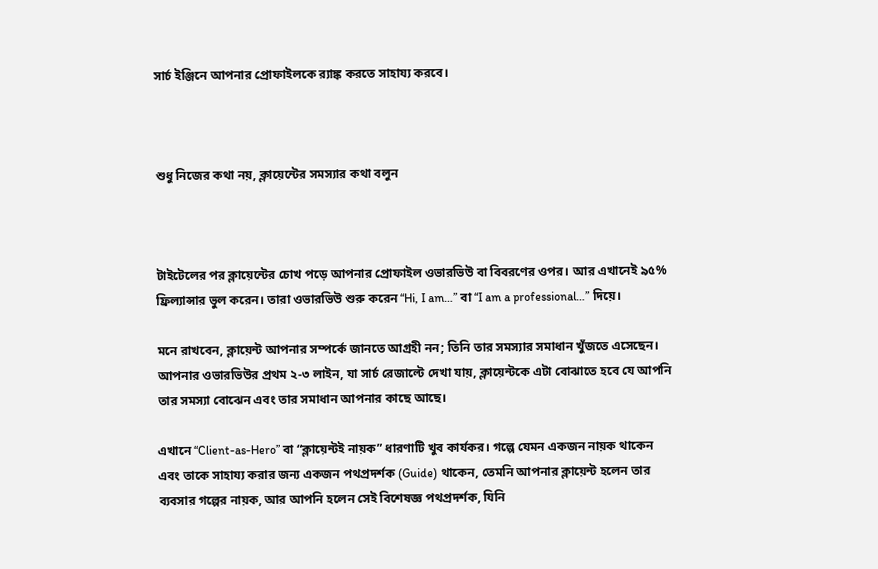সার্চ ইঞ্জিনে আপনার প্রোফাইলকে র‍্যাঙ্ক করতে সাহায্য করবে।



শুধু নিজের কথা নয়, ক্লায়েন্টের সমস্যার কথা বলুন



টাইটেলের পর ক্লায়েন্টের চোখ পড়ে আপনার প্রোফাইল ওভারভিউ বা বিবরণের ওপর। আর এখানেই ৯৫% ফ্রিল্যান্সার ভুল করেন। তারা ওভারভিউ শুরু করেন “Hi, I am…” বা “I am a professional…” দিয়ে।

মনে রাখবেন, ক্লায়েন্ট আপনার সম্পর্কে জানতে আগ্রহী নন; তিনি তার সমস্যার সমাধান খুঁজতে এসেছেন। আপনার ওভারভিউর প্রথম ২-৩ লাইন, যা সার্চ রেজাল্টে দেখা যায়, ক্লায়েন্টকে এটা বোঝাতে হবে যে আপনি তার সমস্যা বোঝেন এবং তার সমাধান আপনার কাছে আছে।

এখানে “Client-as-Hero” বা “ক্লায়েন্টই নায়ক” ধারণাটি খুব কার্যকর। গল্পে যেমন একজন নায়ক থাকেন এবং তাকে সাহায্য করার জন্য একজন পথপ্রদর্শক (Guide) থাকেন, তেমনি আপনার ক্লায়েন্ট হলেন তার ব্যবসার গল্পের নায়ক, আর আপনি হলেন সেই বিশেষজ্ঞ পথপ্রদর্শক, যিনি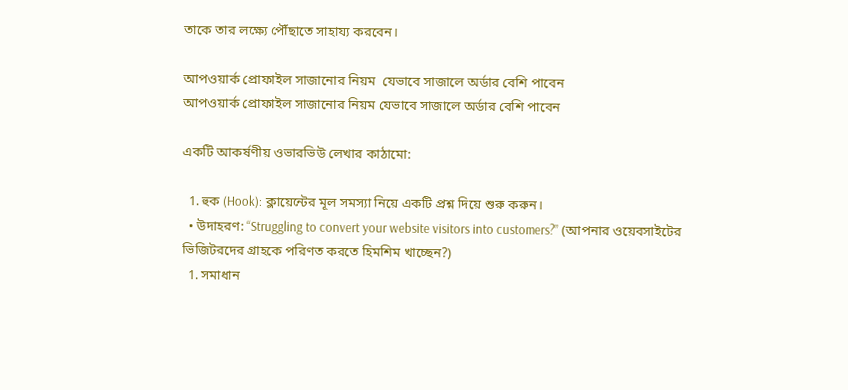তাকে তার লক্ষ্যে পৌঁছাতে সাহায্য করবেন।

আপওয়ার্ক প্রোফাইল সাজানোর নিয়ম  যেভাবে সাজালে অর্ডার বেশি পাবেন
আপওয়ার্ক প্রোফাইল সাজানোর নিয়ম যেভাবে সাজালে অর্ডার বেশি পাবেন

একটি আকর্ষণীয় ওভারভিউ লেখার কাঠামো:

  1. হুক (Hook): ক্লায়েন্টের মূল সমস্যা নিয়ে একটি প্রশ্ন দিয়ে শুরু করুন।
  • উদাহরণ: “Struggling to convert your website visitors into customers?” (আপনার ওয়েবসাইটের ভিজিটরদের গ্রাহকে পরিণত করতে হিমশিম খাচ্ছেন?)
  1. সমাধান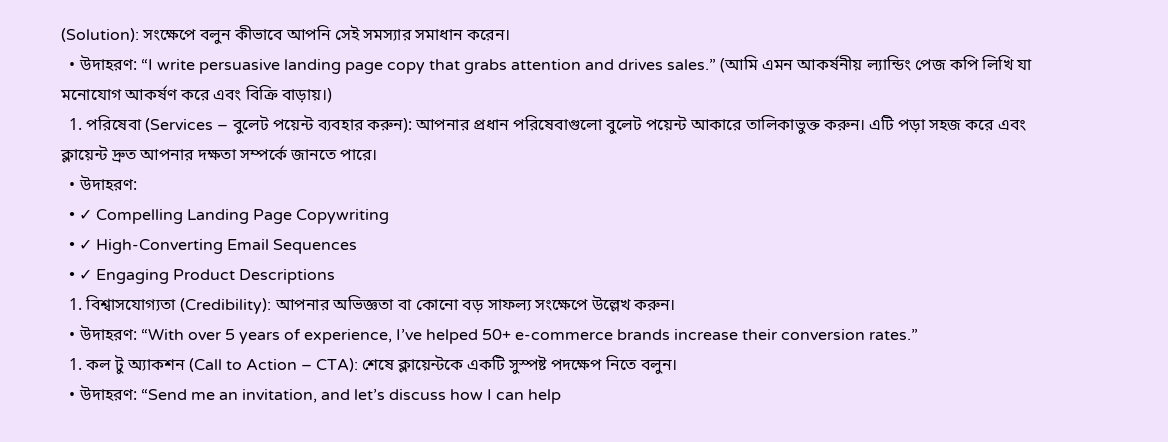(Solution): সংক্ষেপে বলুন কীভাবে আপনি সেই সমস্যার সমাধান করেন।
  • উদাহরণ: “I write persuasive landing page copy that grabs attention and drives sales.” (আমি এমন আকর্ষনীয় ল্যান্ডিং পেজ কপি লিখি যা মনোযোগ আকর্ষণ করে এবং বিক্রি বাড়ায়।)
  1. পরিষেবা (Services – বুলেট পয়েন্ট ব্যবহার করুন): আপনার প্রধান পরিষেবাগুলো বুলেট পয়েন্ট আকারে তালিকাভুক্ত করুন। এটি পড়া সহজ করে এবং ক্লায়েন্ট দ্রুত আপনার দক্ষতা সম্পর্কে জানতে পারে।
  • উদাহরণ:
  • ✓ Compelling Landing Page Copywriting
  • ✓ High-Converting Email Sequences
  • ✓ Engaging Product Descriptions
  1. বিশ্বাসযোগ্যতা (Credibility): আপনার অভিজ্ঞতা বা কোনো বড় সাফল্য সংক্ষেপে উল্লেখ করুন।
  • উদাহরণ: “With over 5 years of experience, I’ve helped 50+ e-commerce brands increase their conversion rates.”
  1. কল টু অ্যাকশন (Call to Action – CTA): শেষে ক্লায়েন্টকে একটি সুস্পষ্ট পদক্ষেপ নিতে বলুন।
  • উদাহরণ: “Send me an invitation, and let’s discuss how I can help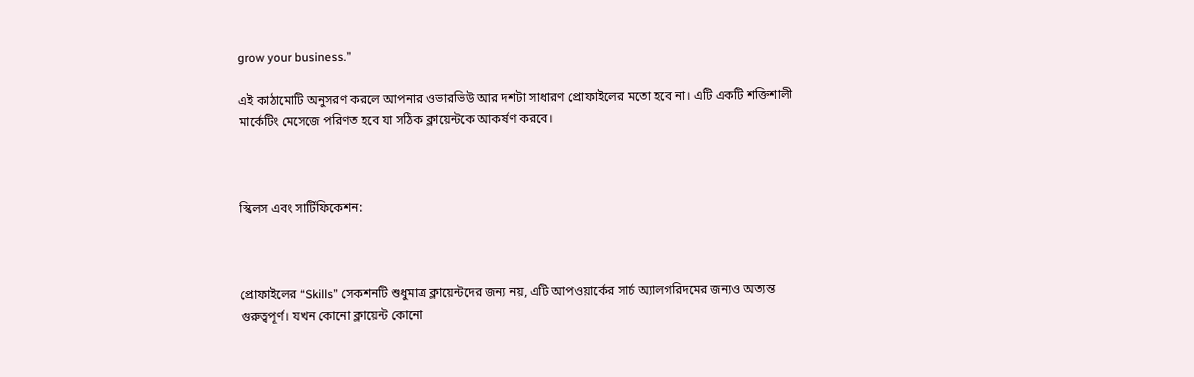grow your business.”

এই কাঠামোটি অনুসরণ করলে আপনার ওভারভিউ আর দশটা সাধারণ প্রোফাইলের মতো হবে না। এটি একটি শক্তিশালী মার্কেটিং মেসেজে পরিণত হবে যা সঠিক ক্লায়েন্টকে আকর্ষণ করবে।



স্কিলস এবং সার্টিফিকেশন:



প্রোফাইলের “Skills” সেকশনটি শুধুমাত্র ক্লায়েন্টদের জন্য নয়, এটি আপওয়ার্কের সার্চ অ্যালগরিদমের জন্যও অত্যন্ত গুরুত্বপূর্ণ। যখন কোনো ক্লায়েন্ট কোনো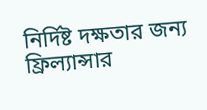নির্দিষ্ট দক্ষতার জন্য ফ্রিল্যান্সার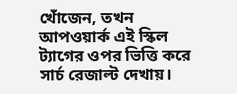খোঁজেন, তখন আপওয়ার্ক এই স্কিল ট্যাগের ওপর ভিত্তি করে সার্চ রেজাল্ট দেখায়।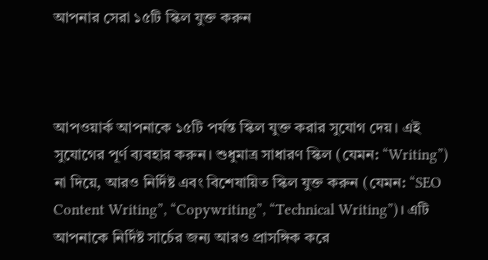আপনার সেরা ১৫টি স্কিল যুক্ত করুন



আপওয়ার্ক আপনাকে ১৫টি পর্যন্ত স্কিল যুক্ত করার সুযোগ দেয়। এই সুযোগের পূর্ণ ব্যবহার করুন। শুধুমাত্র সাধারণ স্কিল (যেমন: “Writing”) না দিয়ে, আরও নির্দিষ্ট এবং বিশেষায়িত স্কিল যুক্ত করুন (যেমন: “SEO Content Writing”, “Copywriting”, “Technical Writing”)। এটি আপনাকে নির্দিষ্ট সার্চের জন্য আরও প্রাসঙ্গিক করে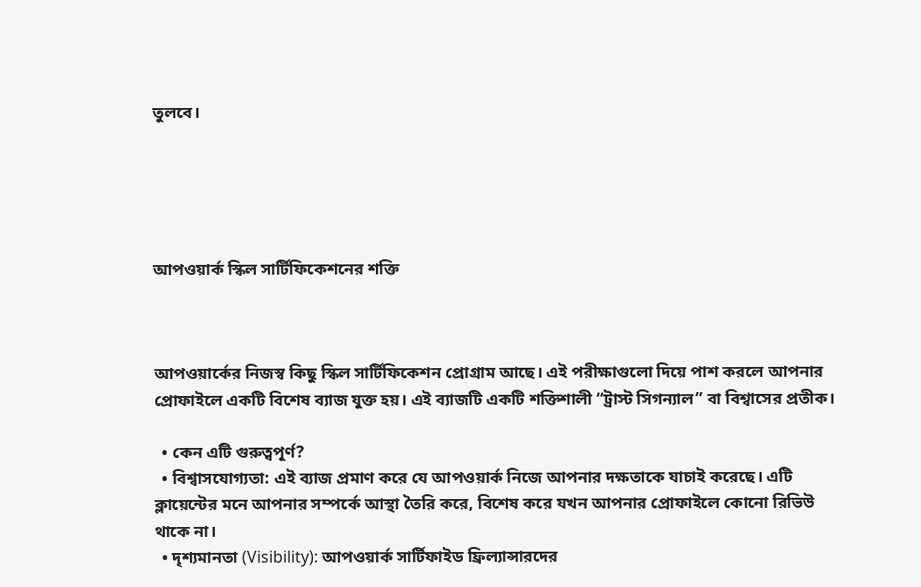তুলবে।





আপওয়ার্ক স্কিল সার্টিফিকেশনের শক্তি



আপওয়ার্কের নিজস্ব কিছু স্কিল সার্টিফিকেশন প্রোগ্রাম আছে। এই পরীক্ষাগুলো দিয়ে পাশ করলে আপনার প্রোফাইলে একটি বিশেষ ব্যাজ যুক্ত হয়। এই ব্যাজটি একটি শক্তিশালী “ট্রাস্ট সিগন্যাল” বা বিশ্বাসের প্রতীক।

  • কেন এটি গুরুত্বপূর্ণ?
  • বিশ্বাসযোগ্যতা: এই ব্যাজ প্রমাণ করে যে আপওয়ার্ক নিজে আপনার দক্ষতাকে যাচাই করেছে। এটি ক্লায়েন্টের মনে আপনার সম্পর্কে আস্থা তৈরি করে, বিশেষ করে যখন আপনার প্রোফাইলে কোনো রিভিউ থাকে না।
  • দৃশ্যমানতা (Visibility): আপওয়ার্ক সার্টিফাইড ফ্রিল্যান্সারদের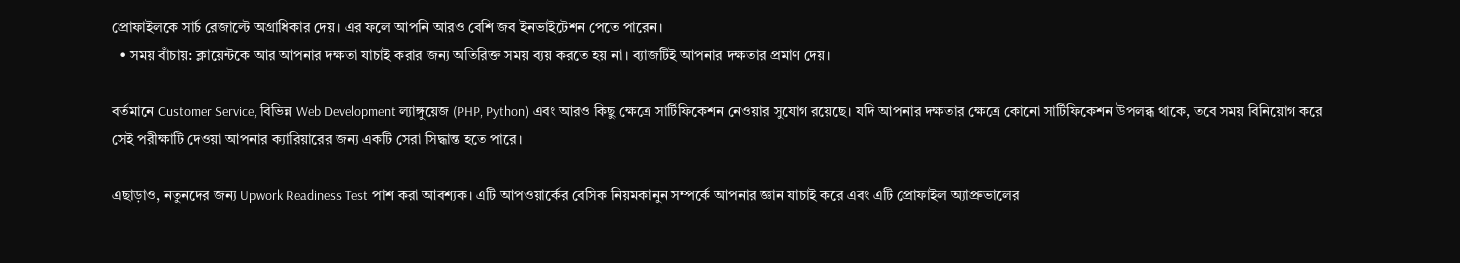প্রোফাইলকে সার্চ রেজাল্টে অগ্রাধিকার দেয়। এর ফলে আপনি আরও বেশি জব ইনভাইটেশন পেতে পারেন।
  • সময় বাঁচায়: ক্লায়েন্টকে আর আপনার দক্ষতা যাচাই করার জন্য অতিরিক্ত সময় ব্যয় করতে হয় না। ব্যাজটিই আপনার দক্ষতার প্রমাণ দেয়।

বর্তমানে Customer Service, বিভিন্ন Web Development ল্যাঙ্গুয়েজ (PHP, Python) এবং আরও কিছু ক্ষেত্রে সার্টিফিকেশন নেওয়ার সুযোগ রয়েছে। যদি আপনার দক্ষতার ক্ষেত্রে কোনো সার্টিফিকেশন উপলব্ধ থাকে, তবে সময় বিনিয়োগ করে সেই পরীক্ষাটি দেওয়া আপনার ক্যারিয়ারের জন্য একটি সেরা সিদ্ধান্ত হতে পারে।

এছাড়াও, নতুনদের জন্য Upwork Readiness Test পাশ করা আবশ্যক। এটি আপওয়ার্কের বেসিক নিয়মকানুন সম্পর্কে আপনার জ্ঞান যাচাই করে এবং এটি প্রোফাইল অ্যাপ্রুভালের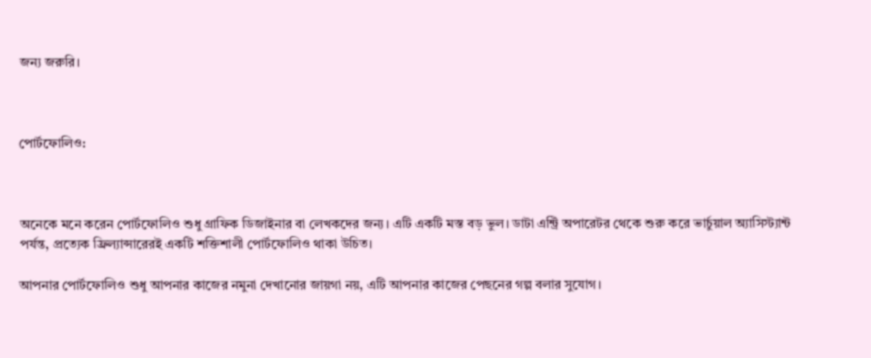জন্য জরুরি।



পোর্টফোলিও:



অনেকে মনে করেন পোর্টফোলিও শুধু গ্রাফিক ডিজাইনার বা লেখকদের জন্য। এটি একটি মস্ত বড় ভুল। ডাটা এন্ট্রি অপারেটর থেকে শুরু করে ভার্চুয়াল অ্যাসিস্ট্যান্ট পর্যন্ত, প্রত্যেক ফ্রিল্যান্সারেরই একটি শক্তিশালী পোর্টফোলিও থাকা উচিত।

আপনার পোর্টফোলিও শুধু আপনার কাজের নমুনা দেখানোর জায়গা নয়, এটি আপনার কাজের পেছনের গল্প বলার সুযোগ।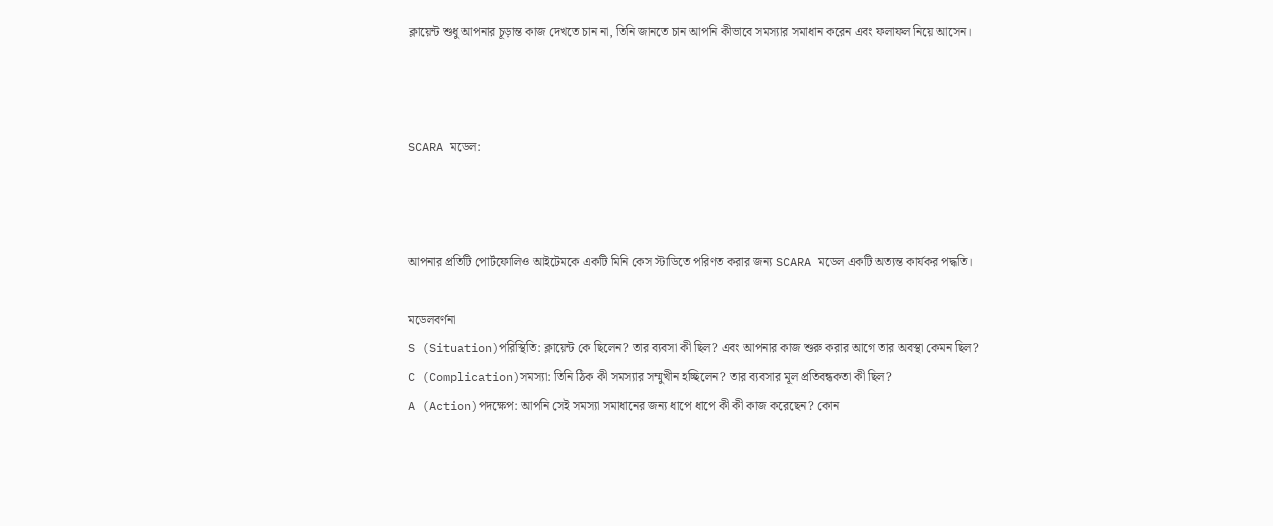ক্লায়েন্ট শুধু আপনার চূড়ান্ত কাজ দেখতে চান না, তিনি জানতে চান আপনি কীভাবে সমস্যার সমাধান করেন এবং ফলাফল নিয়ে আসেন।



SCARA মডেল:



আপনার প্রতিটি পোর্টফোলিও আইটেমকে একটি মিনি কেস স্টাডিতে পরিণত করার জন্য SCARA মডেল একটি অত্যন্ত কার্যকর পদ্ধতি।

মডেলবর্ণনা
S (Situation)পরিস্থিতি: ক্লায়েন্ট কে ছিলেন? তার ব্যবসা কী ছিল? এবং আপনার কাজ শুরু করার আগে তার অবস্থা কেমন ছিল?
C (Complication)সমস্যা: তিনি ঠিক কী সমস্যার সম্মুখীন হচ্ছিলেন? তার ব্যবসার মূল প্রতিবন্ধকতা কী ছিল?
A (Action)পদক্ষেপ: আপনি সেই সমস্যা সমাধানের জন্য ধাপে ধাপে কী কী কাজ করেছেন? কোন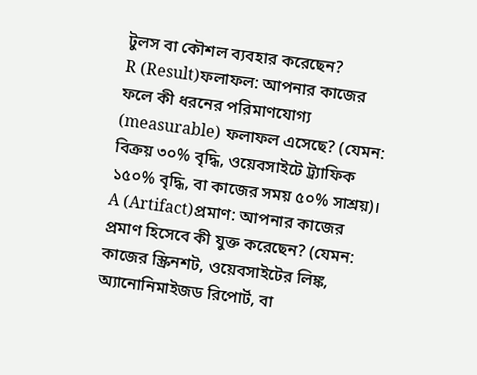টুলস বা কৌশল ব্যবহার করেছেন?
R (Result)ফলাফল: আপনার কাজের ফলে কী ধরনের পরিমাণযোগ্য (measurable) ফলাফল এসেছে? (যেমন: বিক্রয় ৩০% বৃদ্ধি, ওয়েবসাইটে ট্র্যাফিক ১৫০% বৃদ্ধি, বা কাজের সময় ৫০% সাশ্রয়)।
A (Artifact)প্রমাণ: আপনার কাজের প্রমাণ হিসেবে কী যুক্ত করেছেন? (যেমন: কাজের স্ক্রিনশট, ওয়েবসাইটের লিঙ্ক, অ্যানোনিমাইজড রিপোর্ট, বা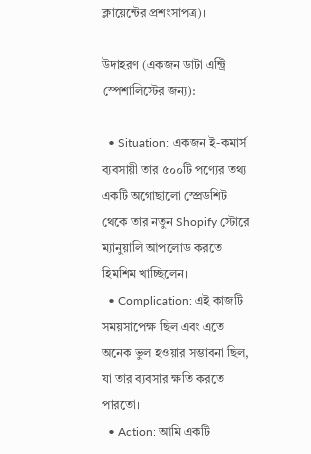ক্লায়েন্টের প্রশংসাপত্র)।

উদাহরণ (একজন ডাটা এন্ট্রি স্পেশালিস্টের জন্য):

  • Situation: একজন ই-কমার্স ব্যবসায়ী তার ৫০০টি পণ্যের তথ্য একটি অগোছালো স্প্রেডশিট থেকে তার নতুন Shopify স্টোরে ম্যানুয়ালি আপলোড করতে হিমশিম খাচ্ছিলেন।
  • Complication: এই কাজটি সময়সাপেক্ষ ছিল এবং এতে অনেক ভুল হওয়ার সম্ভাবনা ছিল, যা তার ব্যবসার ক্ষতি করতে পারতো।
  • Action: আমি একটি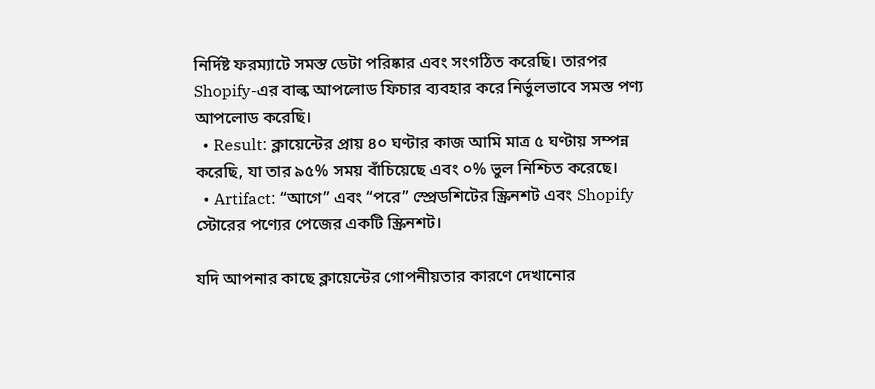নির্দিষ্ট ফরম্যাটে সমস্ত ডেটা পরিষ্কার এবং সংগঠিত করেছি। তারপর Shopify-এর বাল্ক আপলোড ফিচার ব্যবহার করে নির্ভুলভাবে সমস্ত পণ্য আপলোড করেছি।
  • Result: ক্লায়েন্টের প্রায় ৪০ ঘণ্টার কাজ আমি মাত্র ৫ ঘণ্টায় সম্পন্ন করেছি, যা তার ৯৫% সময় বাঁচিয়েছে এবং ০% ভুল নিশ্চিত করেছে।
  • Artifact: “আগে” এবং “পরে” স্প্রেডশিটের স্ক্রিনশট এবং Shopify স্টোরের পণ্যের পেজের একটি স্ক্রিনশট।

যদি আপনার কাছে ক্লায়েন্টের গোপনীয়তার কারণে দেখানোর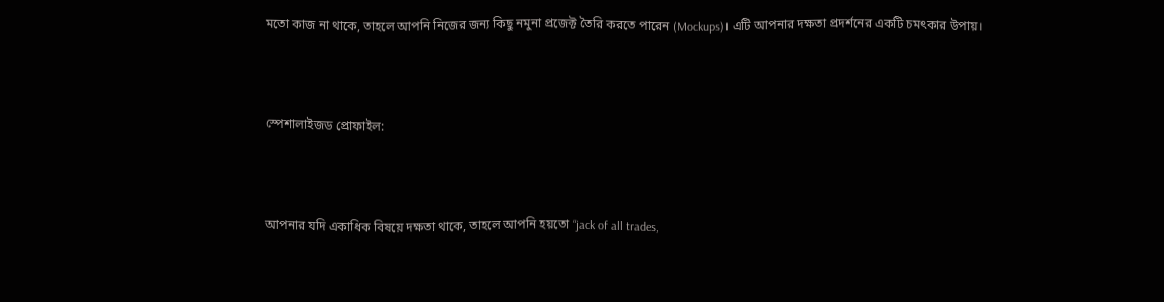মতো কাজ না থাকে, তাহলে আপনি নিজের জন্য কিছু নমুনা প্রজেক্ট তৈরি করতে পারেন (Mockups)। এটি আপনার দক্ষতা প্রদর্শনের একটি চমৎকার উপায়।



স্পেশালাইজড প্রোফাইল:



আপনার যদি একাধিক বিষয়ে দক্ষতা থাকে, তাহলে আপনি হয়তো “jack of all trades,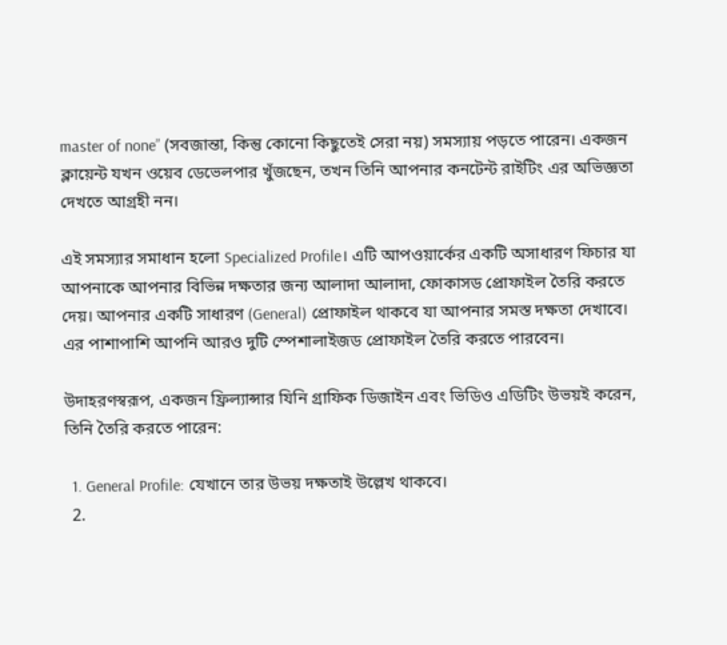master of none” (সবজান্তা, কিন্তু কোনো কিছুতেই সেরা নয়) সমস্যায় পড়তে পারেন। একজন ক্লায়েন্ট যখন ওয়েব ডেভেলপার খুঁজছেন, তখন তিনি আপনার কনটেন্ট রাইটিং এর অভিজ্ঞতা দেখতে আগ্রহী নন।

এই সমস্যার সমাধান হলো Specialized Profile। এটি আপওয়ার্কের একটি অসাধারণ ফিচার যা আপনাকে আপনার বিভিন্ন দক্ষতার জন্য আলাদা আলাদা, ফোকাসড প্রোফাইল তৈরি করতে দেয়। আপনার একটি সাধারণ (General) প্রোফাইল থাকবে যা আপনার সমস্ত দক্ষতা দেখাবে। এর পাশাপাশি আপনি আরও দুটি স্পেশালাইজড প্রোফাইল তৈরি করতে পারবেন।

উদাহরণস্বরূপ, একজন ফ্রিল্যান্সার যিনি গ্রাফিক ডিজাইন এবং ভিডিও এডিটিং উভয়ই করেন, তিনি তৈরি করতে পারেন:

  1. General Profile: যেখানে তার উভয় দক্ষতাই উল্লেখ থাকবে।
  2.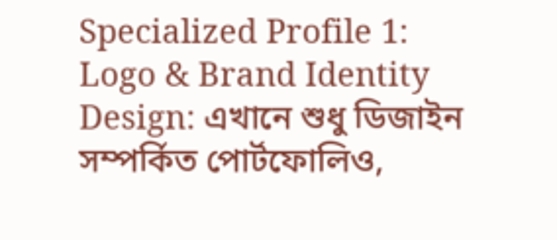Specialized Profile 1: Logo & Brand Identity Design: এখানে শুধু ডিজাইন সম্পর্কিত পোর্টফোলিও,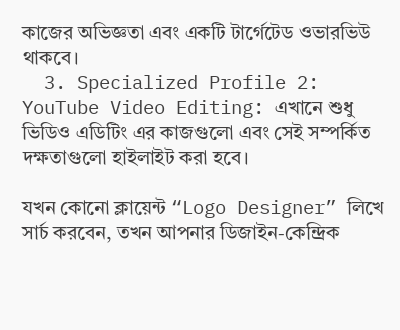কাজের অভিজ্ঞতা এবং একটি টার্গেটেড ওভারভিউ থাকবে।
  3. Specialized Profile 2: YouTube Video Editing: এখানে শুধু ভিডিও এডিটিং এর কাজগুলো এবং সেই সম্পর্কিত দক্ষতাগুলো হাইলাইট করা হবে।

যখন কোনো ক্লায়েন্ট “Logo Designer” লিখে সার্চ করবেন, তখন আপনার ডিজাইন-কেন্দ্রিক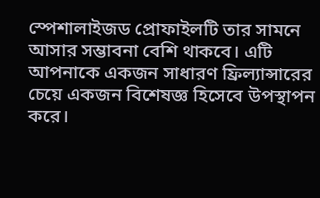স্পেশালাইজড প্রোফাইলটি তার সামনে আসার সম্ভাবনা বেশি থাকবে। এটি আপনাকে একজন সাধারণ ফ্রিল্যান্সারের চেয়ে একজন বিশেষজ্ঞ হিসেবে উপস্থাপন করে।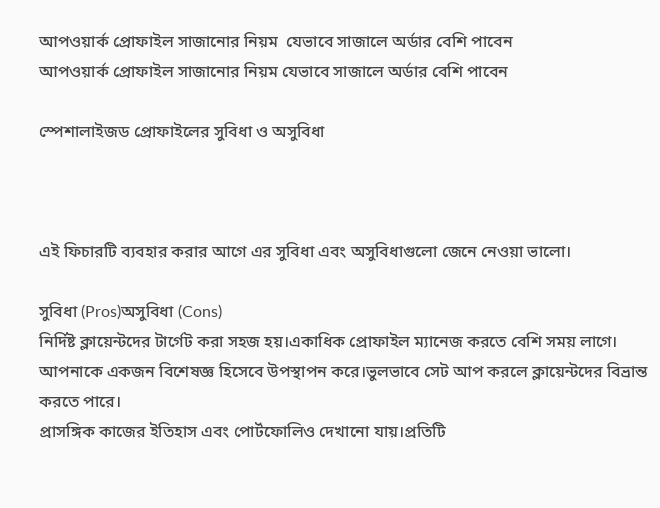আপওয়ার্ক প্রোফাইল সাজানোর নিয়ম  যেভাবে সাজালে অর্ডার বেশি পাবেন
আপওয়ার্ক প্রোফাইল সাজানোর নিয়ম যেভাবে সাজালে অর্ডার বেশি পাবেন

স্পেশালাইজড প্রোফাইলের সুবিধা ও অসুবিধা



এই ফিচারটি ব্যবহার করার আগে এর সুবিধা এবং অসুবিধাগুলো জেনে নেওয়া ভালো।

সুবিধা (Pros)অসুবিধা (Cons)
নির্দিষ্ট ক্লায়েন্টদের টার্গেট করা সহজ হয়।একাধিক প্রোফাইল ম্যানেজ করতে বেশি সময় লাগে।
আপনাকে একজন বিশেষজ্ঞ হিসেবে উপস্থাপন করে।ভুলভাবে সেট আপ করলে ক্লায়েন্টদের বিভ্রান্ত করতে পারে।
প্রাসঙ্গিক কাজের ইতিহাস এবং পোর্টফোলিও দেখানো যায়।প্রতিটি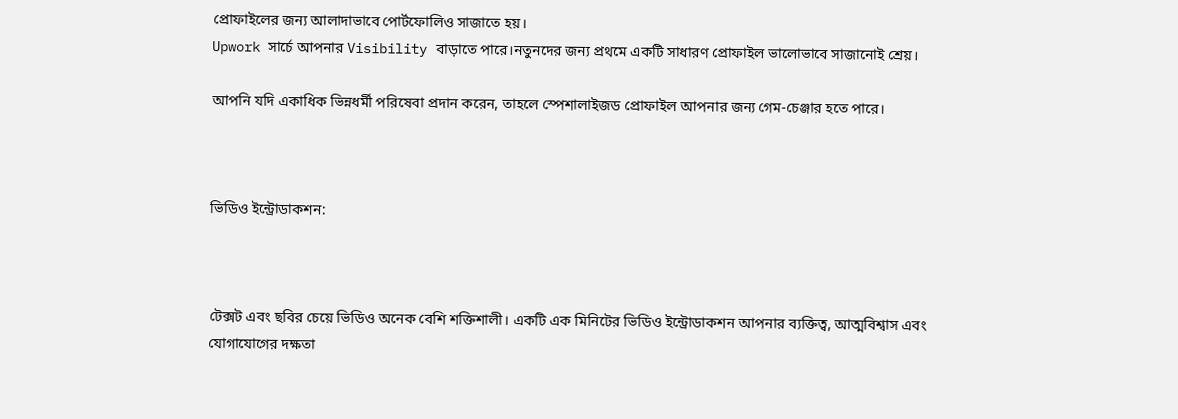প্রোফাইলের জন্য আলাদাভাবে পোর্টফোলিও সাজাতে হয়।
Upwork সার্চে আপনার Visibility বাড়াতে পারে।নতুনদের জন্য প্রথমে একটি সাধারণ প্রোফাইল ভালোভাবে সাজানোই শ্রেয়।

আপনি যদি একাধিক ভিন্নধর্মী পরিষেবা প্রদান করেন, তাহলে স্পেশালাইজড প্রোফাইল আপনার জন্য গেম-চেঞ্জার হতে পারে।



ভিডিও ইন্ট্রোডাকশন:



টেক্সট এবং ছবির চেয়ে ভিডিও অনেক বেশি শক্তিশালী। একটি এক মিনিটের ভিডিও ইন্ট্রোডাকশন আপনার ব্যক্তিত্ব, আত্মবিশ্বাস এবং যোগাযোগের দক্ষতা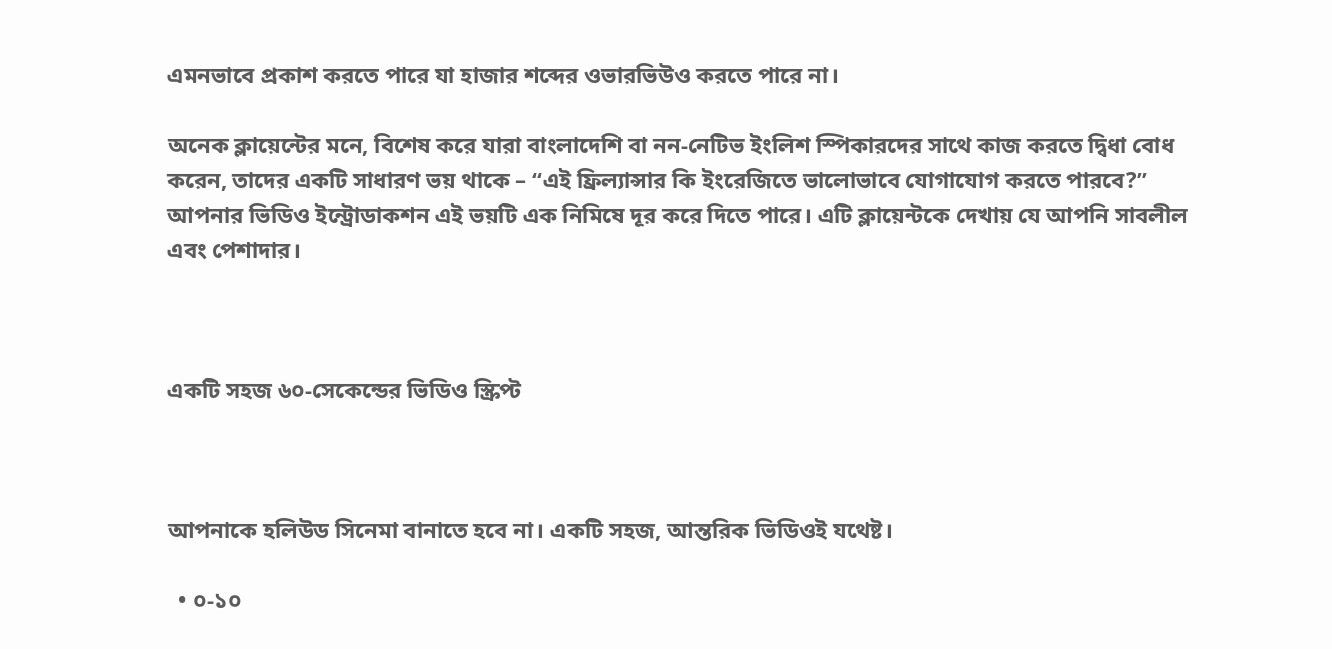এমনভাবে প্রকাশ করতে পারে যা হাজার শব্দের ওভারভিউও করতে পারে না।

অনেক ক্লায়েন্টের মনে, বিশেষ করে যারা বাংলাদেশি বা নন-নেটিভ ইংলিশ স্পিকারদের সাথে কাজ করতে দ্বিধা বোধ করেন, তাদের একটি সাধারণ ভয় থাকে – “এই ফ্রিল্যান্সার কি ইংরেজিতে ভালোভাবে যোগাযোগ করতে পারবে?” আপনার ভিডিও ইন্ট্রোডাকশন এই ভয়টি এক নিমিষে দূর করে দিতে পারে। এটি ক্লায়েন্টকে দেখায় যে আপনি সাবলীল এবং পেশাদার।



একটি সহজ ৬০-সেকেন্ডের ভিডিও স্ক্রিপ্ট



আপনাকে হলিউড সিনেমা বানাতে হবে না। একটি সহজ, আন্তরিক ভিডিওই যথেষ্ট।

  • ০-১০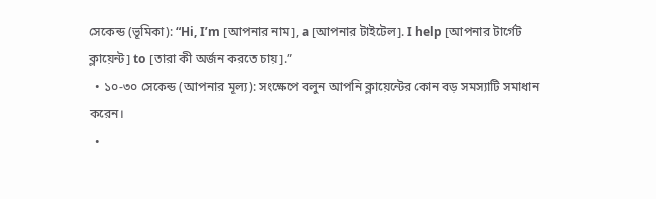সেকেন্ড (ভূমিকা): “Hi, I’m [আপনার নাম], a [আপনার টাইটেল]. I help [আপনার টার্গেট ক্লায়েন্ট] to [তারা কী অর্জন করতে চায়].”
  • ১০-৩০ সেকেন্ড (আপনার মূল্য): সংক্ষেপে বলুন আপনি ক্লায়েন্টের কোন বড় সমস্যাটি সমাধান করেন।
  •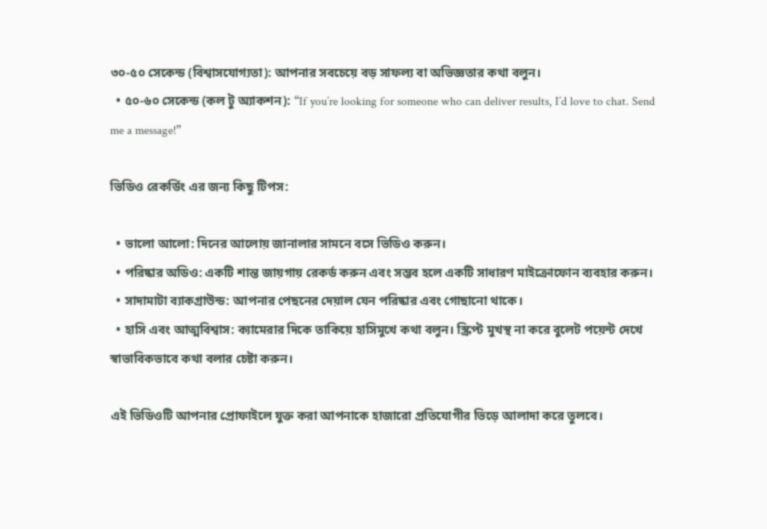৩০-৫০ সেকেন্ড (বিশ্বাসযোগ্যতা): আপনার সবচেয়ে বড় সাফল্য বা অভিজ্ঞতার কথা বলুন।
  • ৫০-৬০ সেকেন্ড (কল টু অ্যাকশন): “If you’re looking for someone who can deliver results, I’d love to chat. Send me a message!”

ভিডিও রেকর্ডিং এর জন্য কিছু টিপস:

  • ভালো আলো: দিনের আলোয় জানালার সামনে বসে ভিডিও করুন।
  • পরিষ্কার অডিও: একটি শান্ত জায়গায় রেকর্ড করুন এবং সম্ভব হলে একটি সাধারণ মাইক্রোফোন ব্যবহার করুন।
  • সাদামাটা ব্যাকগ্রাউন্ড: আপনার পেছনের দেয়াল যেন পরিষ্কার এবং গোছানো থাকে।
  • হাসি এবং আত্মবিশ্বাস: ক্যামেরার দিকে তাকিয়ে হাসিমুখে কথা বলুন। স্ক্রিপ্ট মুখস্থ না করে বুলেট পয়েন্ট দেখে স্বাভাবিকভাবে কথা বলার চেষ্টা করুন।

এই ভিডিওটি আপনার প্রোফাইলে যুক্ত করা আপনাকে হাজারো প্রতিযোগীর ভিড়ে আলাদা করে তুলবে।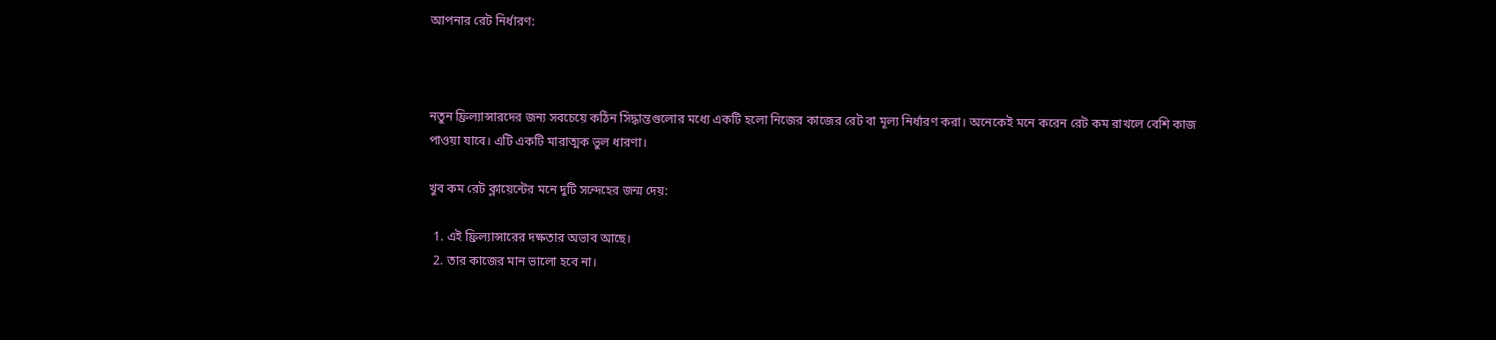আপনার রেট নির্ধারণ:



নতুন ফ্রিল্যান্সারদের জন্য সবচেয়ে কঠিন সিদ্ধান্তগুলোর মধ্যে একটি হলো নিজের কাজের রেট বা মূল্য নির্ধারণ করা। অনেকেই মনে করেন রেট কম রাখলে বেশি কাজ পাওয়া যাবে। এটি একটি মারাত্মক ভুল ধারণা।

খুব কম রেট ক্লায়েন্টের মনে দুটি সন্দেহের জন্ম দেয়:

  1. এই ফ্রিল্যান্সারের দক্ষতার অভাব আছে।
  2. তার কাজের মান ভালো হবে না।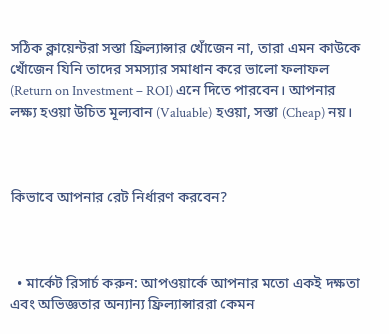সঠিক ক্লায়েন্টরা সস্তা ফ্রিল্যান্সার খোঁজেন না, তারা এমন কাউকে খোঁজেন যিনি তাদের সমস্যার সমাধান করে ভালো ফলাফল (Return on Investment – ROI) এনে দিতে পারবেন। আপনার লক্ষ্য হওয়া উচিত মূল্যবান (Valuable) হওয়া, সস্তা (Cheap) নয়।



কিভাবে আপনার রেট নির্ধারণ করবেন?



  • মার্কেট রিসার্চ করুন: আপওয়ার্কে আপনার মতো একই দক্ষতা এবং অভিজ্ঞতার অন্যান্য ফ্রিল্যান্সাররা কেমন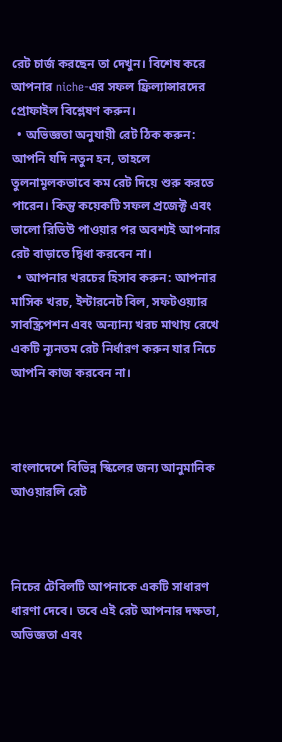রেট চার্জ করছেন তা দেখুন। বিশেষ করে আপনার niche-এর সফল ফ্রিল্যান্সারদের প্রোফাইল বিশ্লেষণ করুন।
  • অভিজ্ঞতা অনুযায়ী রেট ঠিক করুন: আপনি যদি নতুন হন, তাহলে তুলনামূলকভাবে কম রেট দিয়ে শুরু করতে পারেন। কিন্তু কয়েকটি সফল প্রজেক্ট এবং ভালো রিভিউ পাওয়ার পর অবশ্যই আপনার রেট বাড়াতে দ্বিধা করবেন না।
  • আপনার খরচের হিসাব করুন: আপনার মাসিক খরচ, ইন্টারনেট বিল, সফটওয়্যার সাবস্ক্রিপশন এবং অন্যান্য খরচ মাথায় রেখে একটি ন্যূনতম রেট নির্ধারণ করুন যার নিচে আপনি কাজ করবেন না।



বাংলাদেশে বিভিন্ন স্কিলের জন্য আনুমানিক আওয়ারলি রেট



নিচের টেবিলটি আপনাকে একটি সাধারণ ধারণা দেবে। তবে এই রেট আপনার দক্ষতা, অভিজ্ঞতা এবং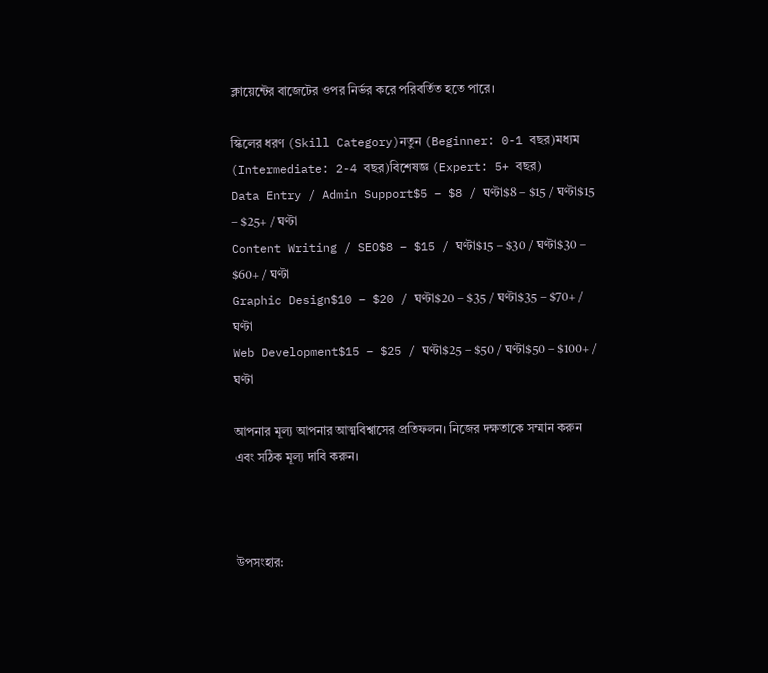ক্লায়েন্টের বাজেটের ওপর নির্ভর করে পরিবর্তিত হতে পারে।

স্কিলের ধরণ (Skill Category)নতুন (Beginner: 0-1 বছর)মধ্যম (Intermediate: 2-4 বছর)বিশেষজ্ঞ (Expert: 5+ বছর)
Data Entry / Admin Support$5 – $8 / ঘণ্টা$8 – $15 / ঘণ্টা$15 – $25+ / ঘণ্টা
Content Writing / SEO$8 – $15 / ঘণ্টা$15 – $30 / ঘণ্টা$30 – $60+ / ঘণ্টা
Graphic Design$10 – $20 / ঘণ্টা$20 – $35 / ঘণ্টা$35 – $70+ / ঘণ্টা
Web Development$15 – $25 / ঘণ্টা$25 – $50 / ঘণ্টা$50 – $100+ / ঘণ্টা

আপনার মূল্য আপনার আত্মবিশ্বাসের প্রতিফলন। নিজের দক্ষতাকে সম্মান করুন এবং সঠিক মূল্য দাবি করুন।



উপসংহার: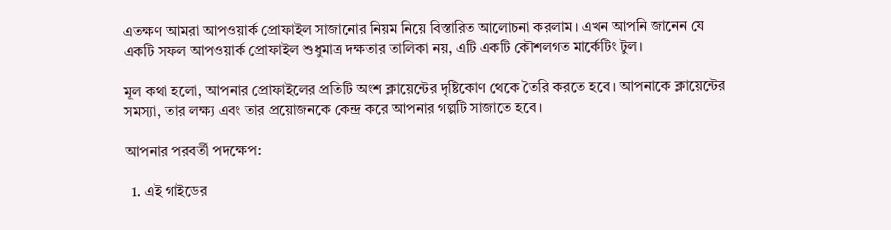এতক্ষণ আমরা আপওয়ার্ক প্রোফাইল সাজানোর নিয়ম নিয়ে বিস্তারিত আলোচনা করলাম। এখন আপনি জানেন যে একটি সফল আপওয়ার্ক প্রোফাইল শুধুমাত্র দক্ষতার তালিকা নয়, এটি একটি কৌশলগত মার্কেটিং টুল।

মূল কথা হলো, আপনার প্রোফাইলের প্রতিটি অংশ ক্লায়েন্টের দৃষ্টিকোণ থেকে তৈরি করতে হবে। আপনাকে ক্লায়েন্টের সমস্যা, তার লক্ষ্য এবং তার প্রয়োজনকে কেন্দ্র করে আপনার গল্পটি সাজাতে হবে।

আপনার পরবর্তী পদক্ষেপ:

  1. এই গাইডের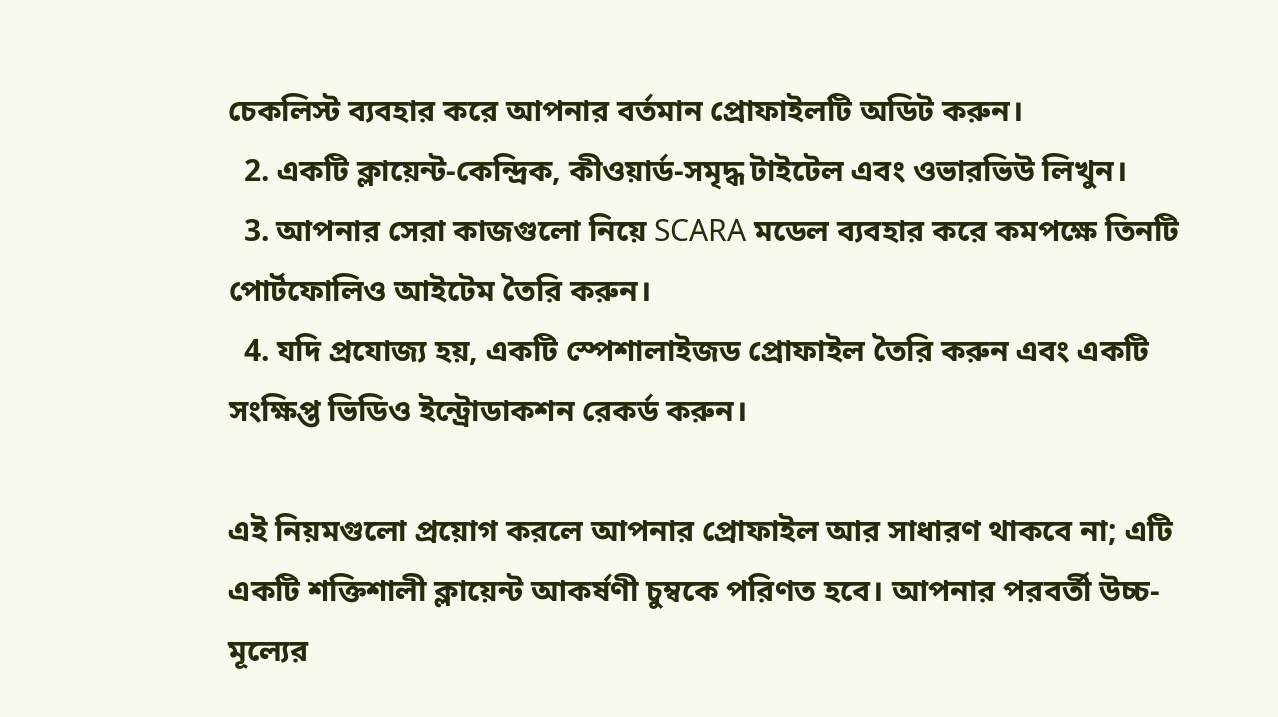চেকলিস্ট ব্যবহার করে আপনার বর্তমান প্রোফাইলটি অডিট করুন।
  2. একটি ক্লায়েন্ট-কেন্দ্রিক, কীওয়ার্ড-সমৃদ্ধ টাইটেল এবং ওভারভিউ লিখুন।
  3. আপনার সেরা কাজগুলো নিয়ে SCARA মডেল ব্যবহার করে কমপক্ষে তিনটি পোর্টফোলিও আইটেম তৈরি করুন।
  4. যদি প্রযোজ্য হয়, একটি স্পেশালাইজড প্রোফাইল তৈরি করুন এবং একটি সংক্ষিপ্ত ভিডিও ইন্ট্রোডাকশন রেকর্ড করুন।

এই নিয়মগুলো প্রয়োগ করলে আপনার প্রোফাইল আর সাধারণ থাকবে না; এটি একটি শক্তিশালী ক্লায়েন্ট আকর্ষণী চুম্বকে পরিণত হবে। আপনার পরবর্তী উচ্চ-মূল্যের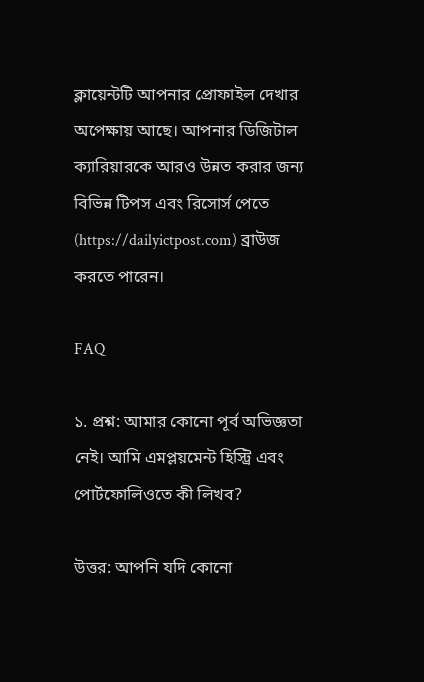ক্লায়েন্টটি আপনার প্রোফাইল দেখার অপেক্ষায় আছে। আপনার ডিজিটাল ক্যারিয়ারকে আরও উন্নত করার জন্য বিভিন্ন টিপস এবং রিসোর্স পেতে (https://dailyictpost.com) ব্রাউজ করতে পারেন।

FAQ

১. প্রশ্ন: আমার কোনো পূর্ব অভিজ্ঞতা নেই। আমি এমপ্লয়মেন্ট হিস্ট্রি এবং পোর্টফোলিওতে কী লিখব?

উত্তর: আপনি যদি কোনো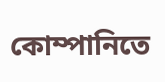কোম্পানিতে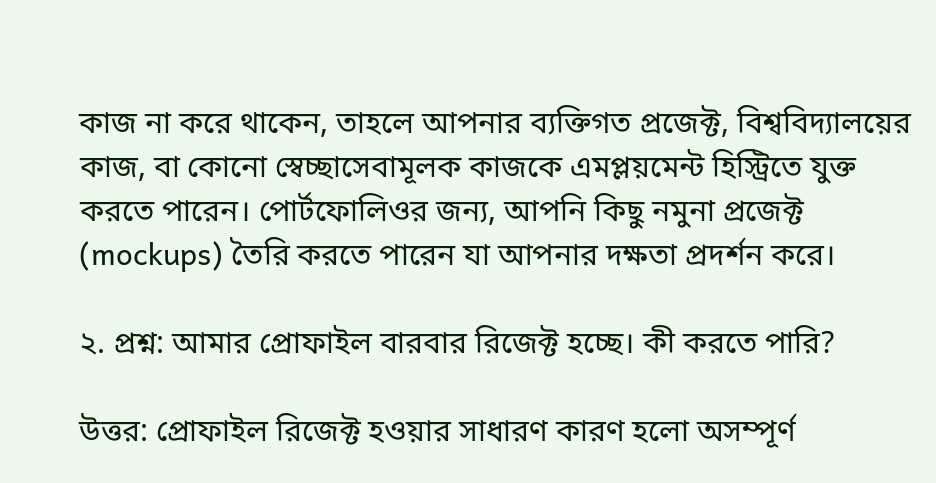কাজ না করে থাকেন, তাহলে আপনার ব্যক্তিগত প্রজেক্ট, বিশ্ববিদ্যালয়ের কাজ, বা কোনো স্বেচ্ছাসেবামূলক কাজকে এমপ্লয়মেন্ট হিস্ট্রিতে যুক্ত করতে পারেন। পোর্টফোলিওর জন্য, আপনি কিছু নমুনা প্রজেক্ট (mockups) তৈরি করতে পারেন যা আপনার দক্ষতা প্রদর্শন করে।

২. প্রশ্ন: আমার প্রোফাইল বারবার রিজেক্ট হচ্ছে। কী করতে পারি?

উত্তর: প্রোফাইল রিজেক্ট হওয়ার সাধারণ কারণ হলো অসম্পূর্ণ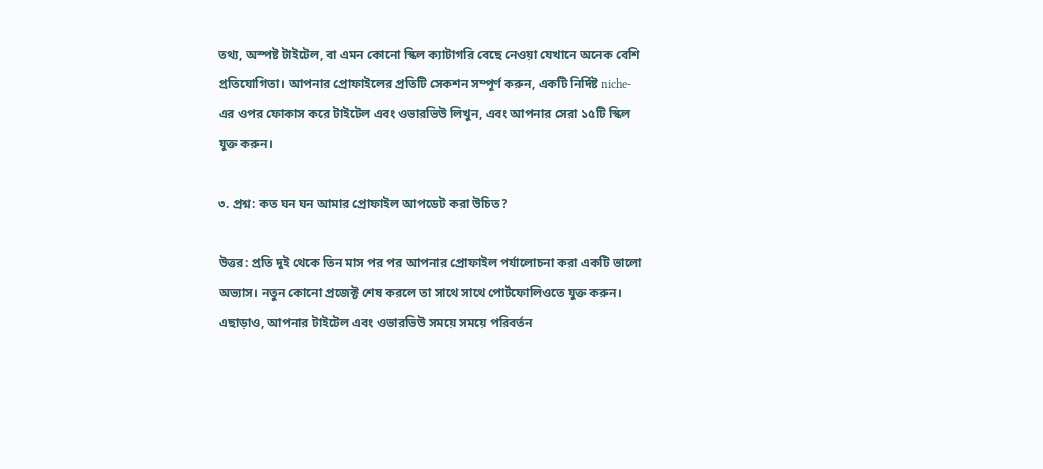তথ্য, অস্পষ্ট টাইটেল, বা এমন কোনো স্কিল ক্যাটাগরি বেছে নেওয়া যেখানে অনেক বেশি প্রতিযোগিতা। আপনার প্রোফাইলের প্রতিটি সেকশন সম্পূর্ণ করুন, একটি নির্দিষ্ট niche-এর ওপর ফোকাস করে টাইটেল এবং ওভারভিউ লিখুন, এবং আপনার সেরা ১৫টি স্কিল যুক্ত করুন।

৩. প্রশ্ন: কত ঘন ঘন আমার প্রোফাইল আপডেট করা উচিত?

উত্তর: প্রতি দুই থেকে তিন মাস পর পর আপনার প্রোফাইল পর্যালোচনা করা একটি ভালো অভ্যাস। নতুন কোনো প্রজেক্ট শেষ করলে তা সাথে সাথে পোর্টফোলিওতে যুক্ত করুন। এছাড়াও, আপনার টাইটেল এবং ওভারভিউ সময়ে সময়ে পরিবর্তন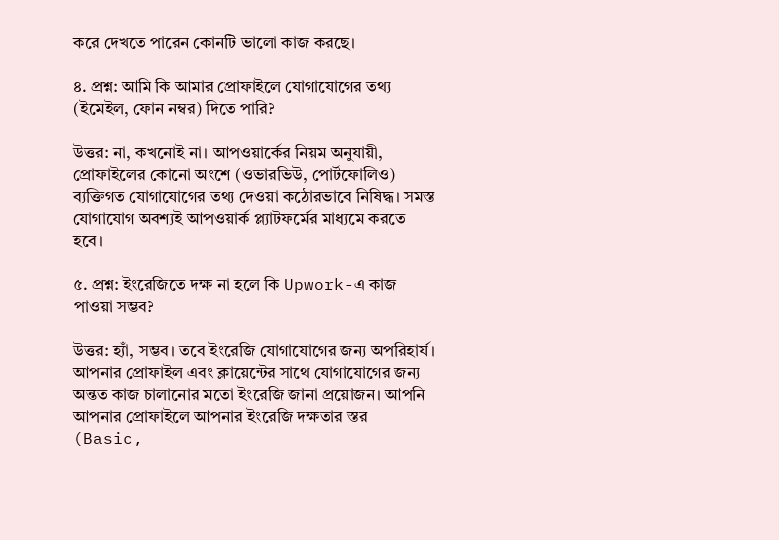করে দেখতে পারেন কোনটি ভালো কাজ করছে।

৪. প্রশ্ন: আমি কি আমার প্রোফাইলে যোগাযোগের তথ্য (ইমেইল, ফোন নম্বর) দিতে পারি?

উত্তর: না, কখনোই না। আপওয়ার্কের নিয়ম অনুযায়ী, প্রোফাইলের কোনো অংশে (ওভারভিউ, পোর্টফোলিও) ব্যক্তিগত যোগাযোগের তথ্য দেওয়া কঠোরভাবে নিষিদ্ধ। সমস্ত যোগাযোগ অবশ্যই আপওয়ার্ক প্ল্যাটফর্মের মাধ্যমে করতে হবে।

৫. প্রশ্ন: ইংরেজিতে দক্ষ না হলে কি Upwork-এ কাজ পাওয়া সম্ভব?

উত্তর: হ্যাঁ, সম্ভব। তবে ইংরেজি যোগাযোগের জন্য অপরিহার্য। আপনার প্রোফাইল এবং ক্লায়েন্টের সাথে যোগাযোগের জন্য অন্তত কাজ চালানোর মতো ইংরেজি জানা প্রয়োজন। আপনি আপনার প্রোফাইলে আপনার ইংরেজি দক্ষতার স্তর (Basic,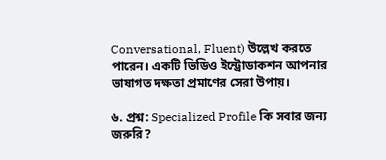Conversational, Fluent) উল্লেখ করতে পারেন। একটি ভিডিও ইন্ট্রোডাকশন আপনার ভাষাগত দক্ষতা প্রমাণের সেরা উপায়।

৬. প্রশ্ন: Specialized Profile কি সবার জন্য জরুরি?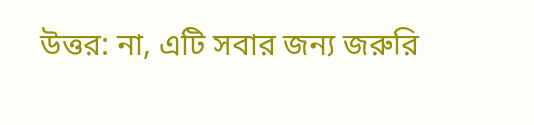উত্তর: না, এটি সবার জন্য জরুরি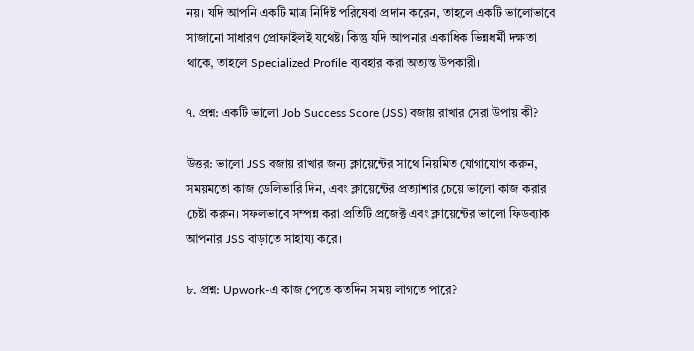নয়। যদি আপনি একটি মাত্র নির্দিষ্ট পরিষেবা প্রদান করেন, তাহলে একটি ভালোভাবে সাজানো সাধারণ প্রোফাইলই যথেষ্ট। কিন্তু যদি আপনার একাধিক ভিন্নধর্মী দক্ষতা থাকে, তাহলে Specialized Profile ব্যবহার করা অত্যন্ত উপকারী।

৭. প্রশ্ন: একটি ভালো Job Success Score (JSS) বজায় রাখার সেরা উপায় কী?

উত্তর: ভালো JSS বজায় রাখার জন্য ক্লায়েন্টের সাথে নিয়মিত যোগাযোগ করুন, সময়মতো কাজ ডেলিভারি দিন, এবং ক্লায়েন্টের প্রত্যাশার চেয়ে ভালো কাজ করার চেষ্টা করুন। সফলভাবে সম্পন্ন করা প্রতিটি প্রজেক্ট এবং ক্লায়েন্টের ভালো ফিডব্যাক আপনার JSS বাড়াতে সাহায্য করে।

৮. প্রশ্ন: Upwork-এ কাজ পেতে কতদিন সময় লাগতে পারে?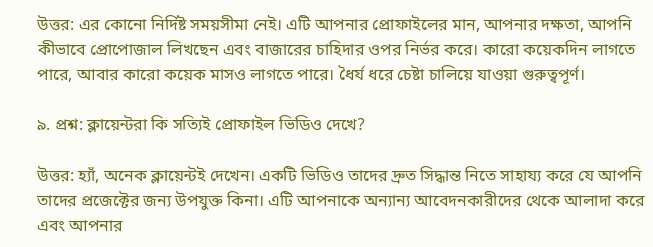উত্তর: এর কোনো নির্দিষ্ট সময়সীমা নেই। এটি আপনার প্রোফাইলের মান, আপনার দক্ষতা, আপনি কীভাবে প্রোপোজাল লিখছেন এবং বাজারের চাহিদার ওপর নির্ভর করে। কারো কয়েকদিন লাগতে পারে, আবার কারো কয়েক মাসও লাগতে পারে। ধৈর্য ধরে চেষ্টা চালিয়ে যাওয়া গুরুত্বপূর্ণ।

৯. প্রশ্ন: ক্লায়েন্টরা কি সত্যিই প্রোফাইল ভিডিও দেখে?

উত্তর: হ্যাঁ, অনেক ক্লায়েন্টই দেখেন। একটি ভিডিও তাদের দ্রুত সিদ্ধান্ত নিতে সাহায্য করে যে আপনি তাদের প্রজেক্টের জন্য উপযুক্ত কিনা। এটি আপনাকে অন্যান্য আবেদনকারীদের থেকে আলাদা করে এবং আপনার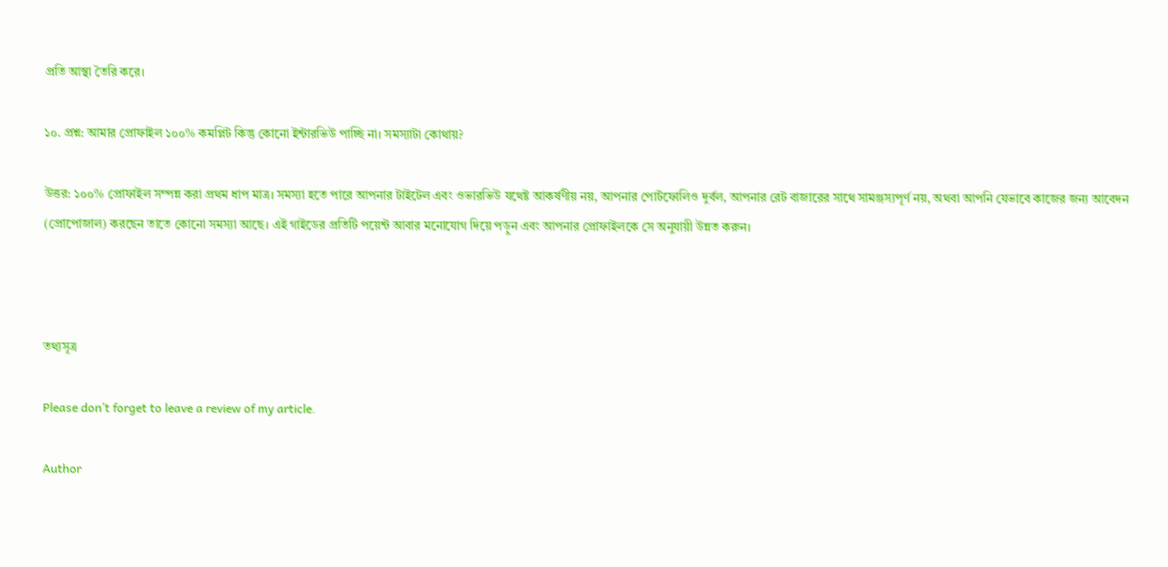প্রতি আস্থা তৈরি করে।

১০. প্রশ্ন: আমার প্রোফাইল ১০০% কমপ্লিট কিন্তু কোনো ইন্টারভিউ পাচ্ছি না। সমস্যাটা কোথায়?

উত্তর: ১০০% প্রোফাইল সম্পন্ন করা প্রথম ধাপ মাত্র। সমস্যা হতে পারে আপনার টাইটেল এবং ওভারভিউ যথেষ্ট আকর্ষণীয় নয়, আপনার পোর্টফোলিও দুর্বল, আপনার রেট বাজারের সাথে সামঞ্জস্যপূর্ণ নয়, অথবা আপনি যেভাবে কাজের জন্য আবেদন (প্রোপোজাল) করছেন তাতে কোনো সমস্যা আছে। এই গাইডের প্রতিটি পয়েন্ট আবার মনোযোগ দিয়ে পড়ুন এবং আপনার প্রোফাইলকে সে অনুযায়ী উন্নত করুন।



তথ্যসূত্র

Please don’t forget to leave a review of my article.

Author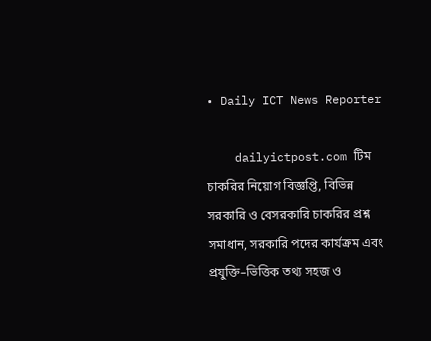• Daily ICT News Reporter

    dailyictpost.com টিম চাকরির নিয়োগ বিজ্ঞপ্তি, বিভিন্ন সরকারি ও বেসরকারি চাকরির প্রশ্ন সমাধান, সরকারি পদের কার্যক্রম এবং প্রযুক্তি–ভিত্তিক তথ্য সহজ ও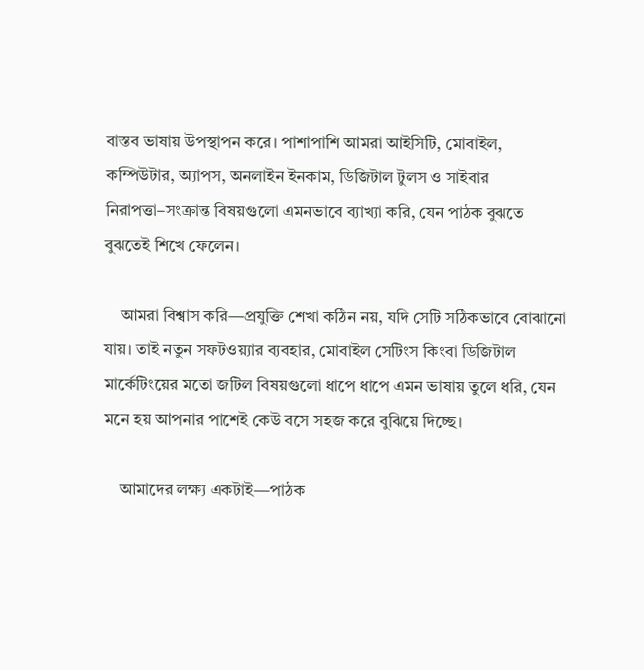বাস্তব ভাষায় উপস্থাপন করে। পাশাপাশি আমরা আইসিটি, মোবাইল, কম্পিউটার, অ্যাপস, অনলাইন ইনকাম, ডিজিটাল টুলস ও সাইবার নিরাপত্তা–সংক্রান্ত বিষয়গুলো এমনভাবে ব্যাখ্যা করি, যেন পাঠক বুঝতে বুঝতেই শিখে ফেলেন।

    আমরা বিশ্বাস করি—প্রযুক্তি শেখা কঠিন নয়, যদি সেটি সঠিকভাবে বোঝানো যায়। তাই নতুন সফটওয়্যার ব্যবহার, মোবাইল সেটিংস কিংবা ডিজিটাল মার্কেটিংয়ের মতো জটিল বিষয়গুলো ধাপে ধাপে এমন ভাষায় তুলে ধরি, যেন মনে হয় আপনার পাশেই কেউ বসে সহজ করে বুঝিয়ে দিচ্ছে।

    আমাদের লক্ষ্য একটাই—পাঠক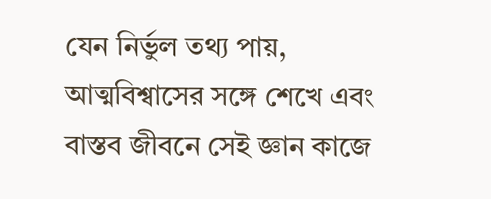যেন নির্ভুল তথ্য পায়, আত্মবিশ্বাসের সঙ্গে শেখে এবং বাস্তব জীবনে সেই জ্ঞান কাজে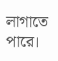লাগাতে পারে।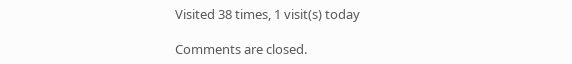Visited 38 times, 1 visit(s) today

Comments are closed.